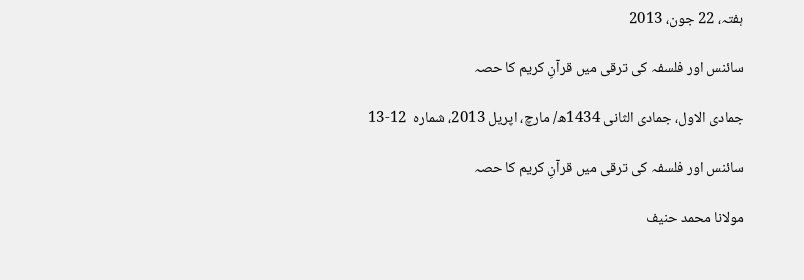ہفتہ، 22 جون، 2013

سائنس اور فلسفہ کی ترقی میں قرآنِ کریم کا حصہ

جمادی الاول، جمادی الثانی 1434ھ/ مارچ، اپریل 2013، شمارہ  12-13

سائنس اور فلسفہ کی ترقی میں قرآنِ کریم کا حصہ

مولانا محمد حنیف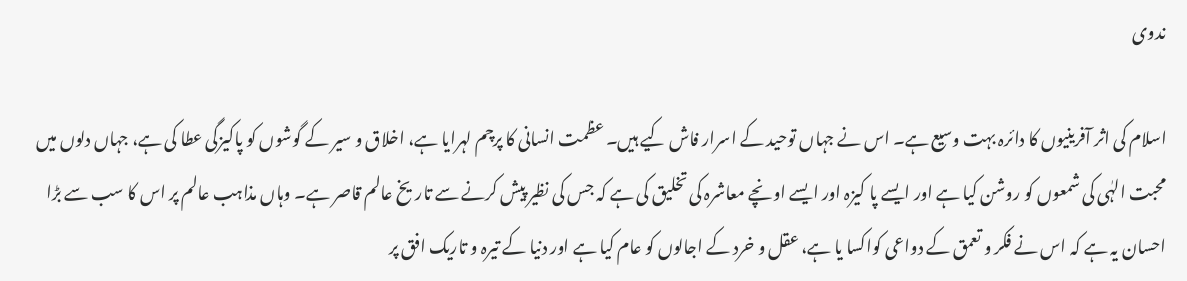ندوی

اسلام کی اثر آفرینیوں کا دائرہ بہت وسیع ہے۔ اس نے جہاں توحید کے اسرار فاش کیے ہیں۔ عظمت انسانی کا پرچم لہرایا ہے، اخلاق و سیر کے گوشوں کو پاکیزگی عطا کی ہے، جہاں دلوں میں محبت الہٰی کی شمعوں کو روشن کیا ہے اور ایسے پا کیزہ اور ایسے اونچے معاشرہ کی تخلیق کی ہے کہ جس کی نظیر پیش کرنے سے تاریخ عالم قاصر ہے۔ وہاں مذاہب عالم پر اس کا سب سے بڑا احسان یہ ہے کہ اس نے فکر و تعمق کے دواعی کواکسا یا ہے، عقل و خرد کے اجالوں کو عام کیا ہے اور دنیا کے تیرہ و تاریک افق پر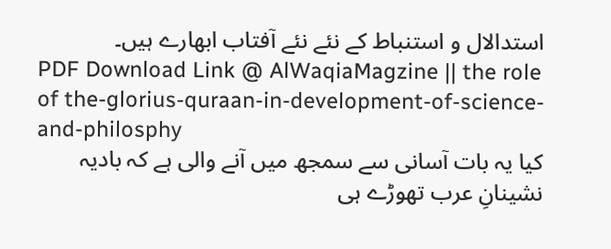استدالال و استنباط کے نئے نئے آفتاب ابھارے ہیں۔
PDF Download Link @ AlWaqiaMagzine || the role of the-glorius-quraan-in-development-of-science-and-philosphy
کیا یہ بات آسانی سے سمجھ میں آنے والی ہے کہ بادیہ نشینانِ عرب تھوڑے ہی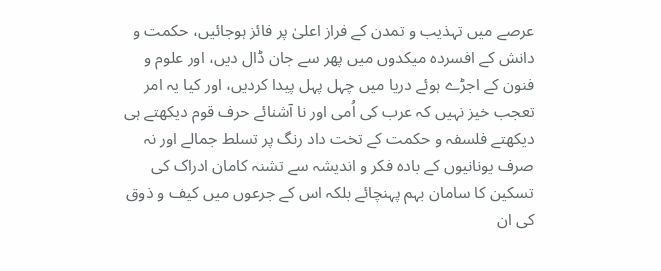عرصے میں تہذیب و تمدن کے فراز اعلیٰ پر فائز ہوجائیں، حکمت و دانش کے افسردہ میکدوں میں پھر سے جان ڈال دیں، اور علوم و فنون کے اجڑے ہوئے دریا میں چہل پہل پیدا کردیں، اور کیا یہ امر تعجب خیز نہیں کہ عرب کی اُمی اور نا آشنائے حرف قوم دیکھتے ہی دیکھتے فلسفہ و حکمت کے تخت داد رنگ پر تسلط جمالے اور نہ صرف یونانیوں کے بادہ فکر و اندیشہ سے تشنہ کامان ادراک کی تسکین کا سامان بہم پہنچائے بلکہ اس کے جرعوں میں کیف و ذوق کی ان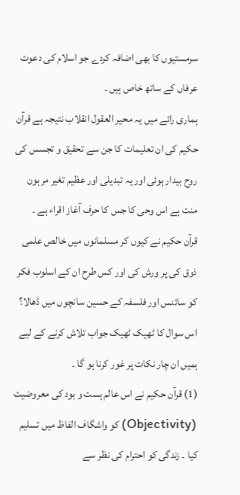سرمستیوں کا بھی اضافہ کردے جو اسلام کی دعوت عرفاں کے ساتھ خاص ہیں ۔
ہماری رائے میں یہ محیر العقول انقلاب نتیجہ ہے قرآن حکیم کی ان تعلیمات کا جن سے تحقیق و تجسس کی روح بیدار ہوئی اور یہ تبدیلی اور عظیم تغیر مرہون منت ہے اس وحی کا جس کا حرف آغاز اقراء ہے ۔
قرآن حکیم نے کیوں کر مسلمانوں میں خالص علمی ذوق کی پر ورش کی اور کس طرح ان کے اسلوب فکر کو سائنس اور فلسفہ کے حسین سانچوں میں ڈھالا؟ اس سوال کا ٹھیک ٹھیک جواب تلاش کرنے کے لیے ہمیں ان چار نکات پر غور کرنا ہو گا ۔
(1) قرآن حکیم نے اس عالم ہست و بود کی معروضیت (Objectivity) کو واشگاف الفاظ میں تسلیم کیا ۔ زندگی کو احترام کی نظر سے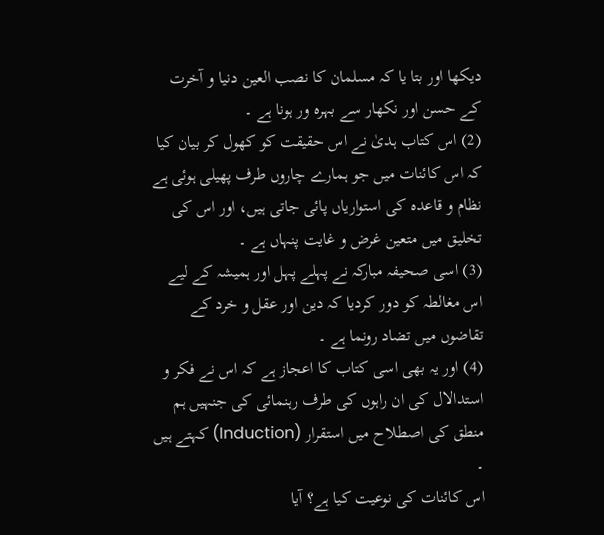دیکھا اور بتا یا کہ مسلمان کا نصب العین دنیا و آخرت کے حسن اور نکھار سے بہرہ ور ہونا ہے ۔
(2) اس کتاب ہدیٰ نے اس حقیقت کو کھول کر بیان کیا کہ اس کائنات میں جو ہمارے چاروں طرف پھیلی ہوئی ہے نظام و قاعدہ کی استواریاں پائی جاتی ہیں، اور اس کی تخلیق میں متعین غرض و غایت پنہاں ہے ۔
(3) اسی صحیفہ مبارکہ نے پہلے پہل اور ہمیشہ کے لیے اس مغالطہ کو دور کردیا کہ دین اور عقل و خرد کے تقاضوں میں تضاد رونما ہے ۔
(4) اور یہ بھی اسی کتاب کا اعجاز ہے کہ اس نے فکر و استدالال کی ان راہوں کی طرف رہنمائی کی جنہیں ہم منطق کی اصطلاح میں استقرار (Induction) کہتے ہیں ۔
اس کائنات کی نوعیت کیا ہے؟ آیا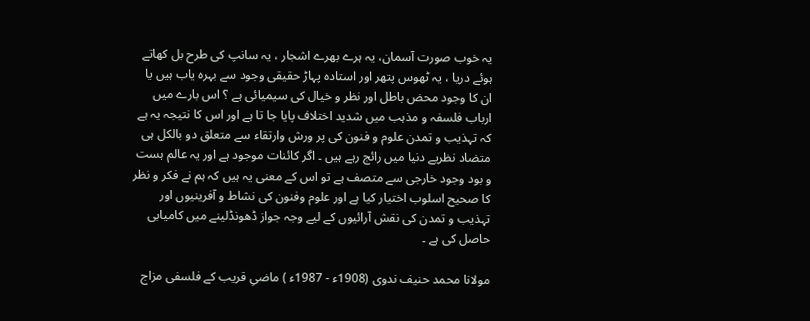یہ خوب صورت آسمان، یہ ہرے بھرے اشجار ، یہ سانپ کی طرح بل کھاتے ہوئے دریا ، یہ ٹھوس پتھر اور استادہ پہاڑ حقیقی وجود سے بہرہ یاب ہیں یا ان کا وجود محض باطل اور نظر و خیال کی سیمیائی ہے ؟ اس بارے میں ارباب فلسفہ و مذہب میں شدید اختلاف پایا جا تا ہے اور اس کا نتیجہ یہ ہے کہ تہذیب و تمدن علوم و فنون کی پر ورش وارتقاء سے متعلق دو بالکل ہی متضاد نظریے دنیا میں رائج رہے ہیں ۔ اگر کائنات موجود ہے اور یہ عالم ہست و بود وجود خارجی سے متصف ہے تو اس کے معنی یہ ہیں کہ ہم نے فکر و نظر کا صحیح اسلوب اختیار کیا ہے اور علوم وفنون کی نشاط و آفرینیوں اور تہذیب و تمدن کی نقش آرائیوں کے لیے وجہ جواز ڈھونڈلینے میں کامیابی حاصل کی ہے ۔

مولانا محمد حنیف ندوی (1908ء - 1987ء ) ماضیِ قریب کے فلسفی مزاج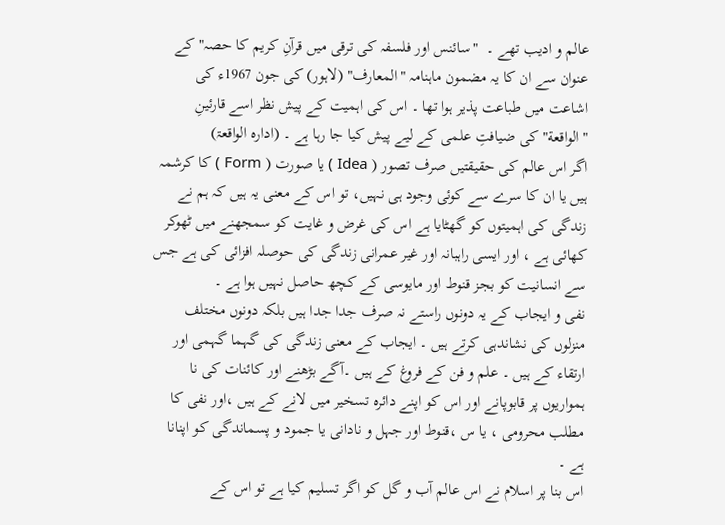عالم و ادیب تھے ۔  "سائنس اور فلسفہ کی ترقی میں قرآنِ کریم کا حصہ" کے عنوان سے ان کا یہ مضمون ماہنامہ "المعارف" (لاہور) کی جون 1967ء کی اشاعت میں طباعت پذیر ہوا تھا ۔ اس کی اہمیت کے پیش نظر اسے قارئینِ "الواقعة" کی ضیافتِ علمی کے لیے پیش کیا جا رہا ہے ۔ (ادارہ الواقعۃ)
اگر اس عالم کی حقیقتیں صرف تصور ( Idea ) یا صورت ( Form ) کا کرشمہ ہیں یا ان کا سرے سے کوئی وجود ہی نہیں، تو اس کے معنی یہ ہیں کہ ہم نے زندگی کی اہمیتوں کو گھٹایا ہے اس کی غرض و غایت کو سمجھنے میں ٹھوکر کھائی ہے ، اور ایسی راہبانہ اور غیر عمرانی زندگی کی حوصلہ افزائی کی ہے جس سے انسانیت کو بجز قنوط اور مایوسی کے کچھ حاصل نہیں ہوا ہے ۔
نفی و ایجاب کے یہ دونوں راستے نہ صرف جدا جدا ہیں بلکہ دونوں مختلف منزلوں کی نشاندہی کرتے ہیں ۔ ایجاب کے معنی زندگی کی گہما گہمی اور ارتقاء کے ہیں ۔ علم و فن کے فروغ کے ہیں ۔آگے بڑھنے اور کائنات کی نا ہمواریوں پر قابوپانے اور اس کو اپنے دائرہ تسخیر میں لانے کے ہیں ،اور نفی کا مطلب محرومی ، یا س ،قنوط اور جہل و نادانی یا جمود و پسماندگی کو اپنانا ہے ۔
اس بنا پر اسلام نے اس عالم آب و گل کو اگر تسلیم کیا ہے تو اس کے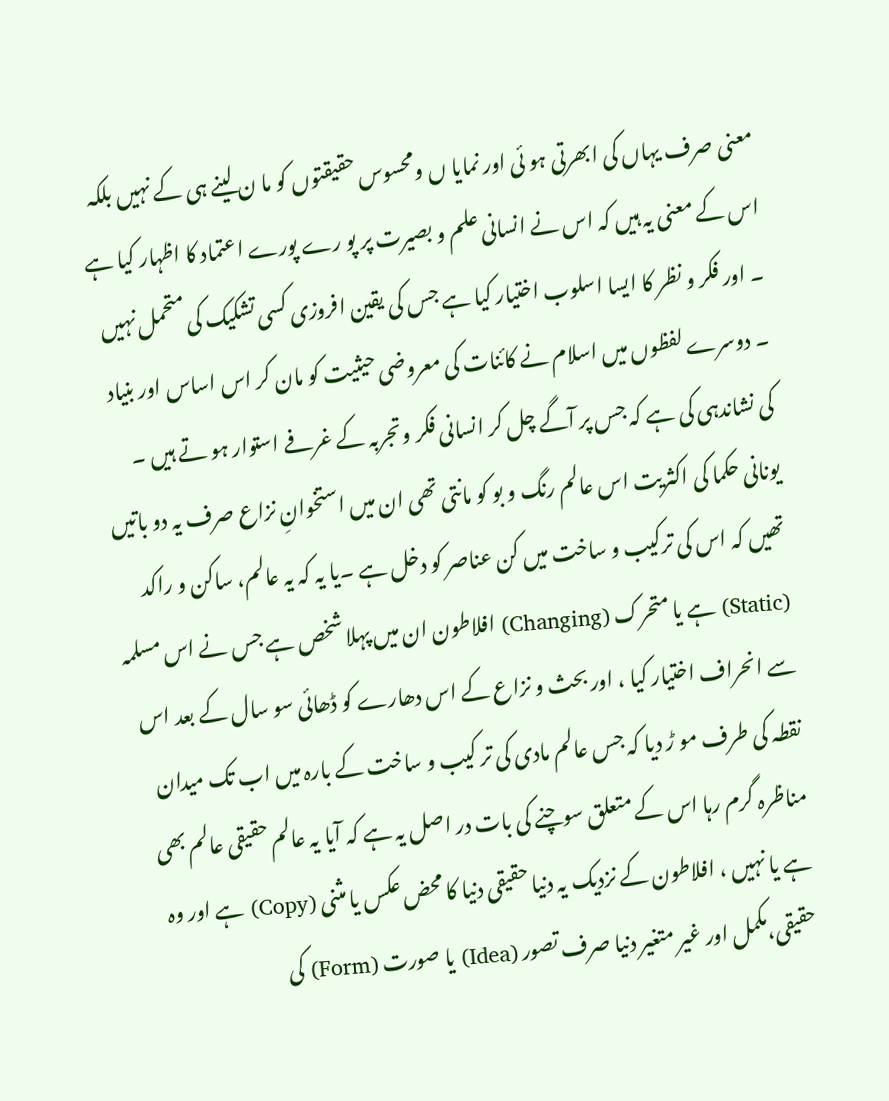معنی صرف یہاں کی ابھرتی ہو ئی اور نمایا ں ومحسوس حقیقتوں کو ما ن لینے ہی کے نہیں بلکہ اس کے معنی یہ ہیں کہ اس نے انسانی علم و بصیرت پر پو رے پورے اعتماد کا اظہار کیا ہے ۔ اور فکر و نظر کا ایسا اسلوب اختیار کیا ہے جس کی یقین افروزی کسی تشکیک کی متحمل نہیں ۔ دوسرے لفظوں میں اسلام نے کائنات کی معروضی حیثیت کو مان کر اس اساس اور بنیاد کی نشاندہی کی ہے کہ جس پر آگے چل کر انسانی فکر وتجربہ کے غرفے استوار ہو تے ہیں ۔
یونانی حکما کی اکثریت اس عالم رنگ و بو کو مانتی تھی ان میں استخوانِ نزاع صرف یہ دو باتیں تھیں کہ اس کی ترکیب و ساخت میں کن عناصر کو دخل ہے ۔یا یہ کہ یہ عالم، ساکن و راکد (Static) ہے یا متحرک (Changing) افلاطون ان میں پہلا شخص ہے جس نے اس مسلمہ سے انحراف اختیار کیا ، اور بحث و نزاع کے اس دھارے کو ڈھائی سو سال کے بعد اس نقطہ کی طرف مو ڑ دیا کہ جس عالم مادی کی تر کیب و ساخت کے بارہ میں اب تک میدان مناظرہ گرم رہا اس کے متعلق سوچنے کی بات در اصل یہ ہے کہ آیا یہ عالم حقیقی عالم بھی ہے یا نہیں ، افلاطون کے نزدیک یہ دنیا حقیقی دنیا کا محض عکس یا مثنی (Copy) ہے اور وہ حقیقی،مکمل اور غیر متغیر دنیا صرف تصور (Idea) یا صورت (Form) کی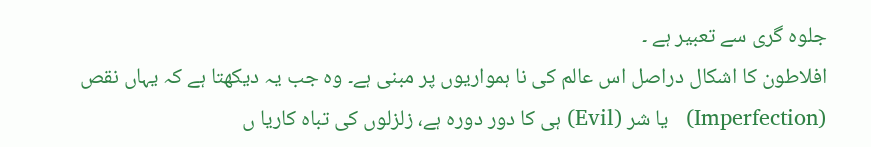جلوہ گری سے تعبیر ہے ۔
افلاطون کا اشکال دراصل اس عالم کی نا ہمواریوں پر مبنی ہے۔ وہ جب یہ دیکھتا ہے کہ یہاں نقص (Imperfection)   یا شر (Evil) ہی کا دور دورہ ہے، زلزلوں کی تباہ کاریا ں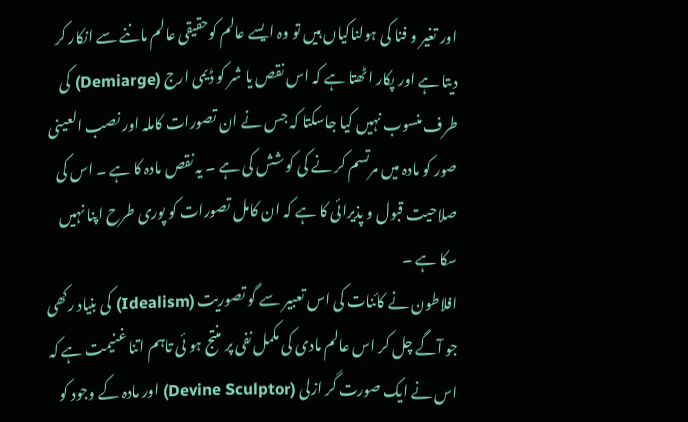اور تغیر و فنا کی ہولناکیاں ہیں تو وہ ایسے عالم کوحقیقی عالم ماننے سے انکار کر دیتا ہے اور پکار اٹھتا ہے کہ اس نقص یا شر کو ڈیمی ارج (Demiarge) کی طرف منسوب نہیں کیا جاسکتا کہ جس نے ان تصورات کاملہ اور نصب العینی صور کو مادہ میں مرتسم کر نے کی کو شش کی ہے ۔ یہ نقص مادہ کا ہے ۔ اس کی صلاحیت قبول و پذیرائی کا ہے کہ ان کامل تصورات کو پوری طرح اپنا نہیں سکا ہے ۔
افلاطون نے کائنات کی اس تعبیر سے گو تصوریت (Idealism) کی بنیاد رکھی جو آگے چل کر اس عالم مادی کی مکمل نفی پر منتج ہو ئی تاہم اتنا غنیمت ہے کہ اس نے ایک صورت گر ازلی (Devine Sculptor) اور مادہ کے وجود کو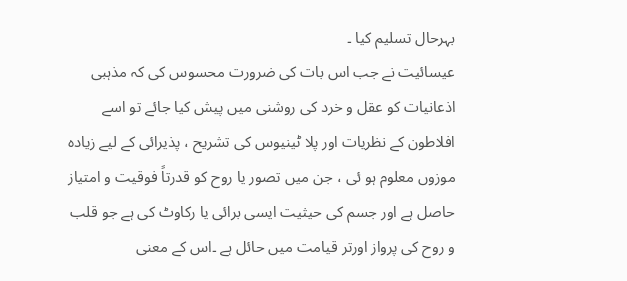بہرحال تسلیم کیا ۔
عیسائیت نے جب اس بات کی ضرورت محسوس کی کہ مذہبی اذعانیات کو عقل و خرد کی روشنی میں پیش کیا جائے تو اسے افلاطون کے نظریات اور پلا ٹینیوس کی تشریح ، پذیرائی کے لیے زیادہ موزوں معلوم ہو ئی ، جن میں تصور یا روح کو قدرتاً فوقیت و امتیاز حاصل ہے اور جسم کی حیثیت ایسی برائی یا رکاوٹ کی ہے جو قلب و روح کی پرواز اورتر قیامت میں حائل ہے ۔اس کے معنی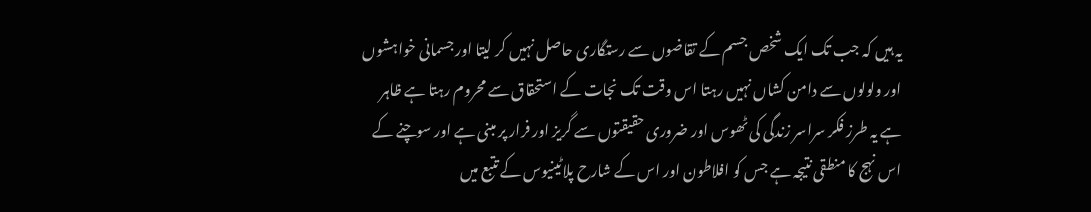یہ ہیں کہ جب تک ایک شخص جسم کے تقاضوں سے رستگاری حاصل نہیں کر لیتا اور جسمانی خواہشوں اور ولولوں سے دامن کشاں نہیں رہتا اس وقت تک نجات کے استحقاق سے محروم رہتا ہے ظاہر ہے یہ طرز فکر سراسر زندگی کی ٹھوس اور ضروری حقیقتوں سے گریز اور فرار پر مبنی ہے اور سوچنے کے اس نہج کا منطقی نتیجہ ہے جس کو افلاطون اور اس کے شارح پلاٹینیوس کے تتبع میں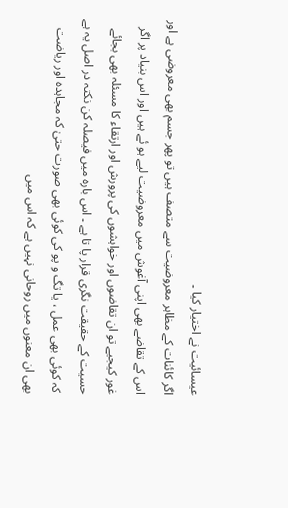عیسائیت نے اختیار کیا ۔
اگر کائنات کے مظاہر معروضیت سے متصف ہیں تو پھر جسم بھی معروضی ہے اور اس کے تقاضے بھی اپنی آغوش میں معروضیت لیے ہو ئے ہیں اور اس بنیاد پر اگر غور کیجیے تو ان تقاضوں اور خواہشوں کی پرورش اور ارتقاء کا مسئلہ بھی بجائے حسیت کے حقیقت نگری قرار پا تا ہے ۔ اس بارہ میں فیصلہ کن نکتہ در اصل یہ ہے کہ کوئی بھی عمل ، یا تگ و پو کی کوئی بھی صورت حتیٰ کہ مجاہدہ اور ریاضت بھی ان معنوں میں روحانی نہیں ہے کہ اس میں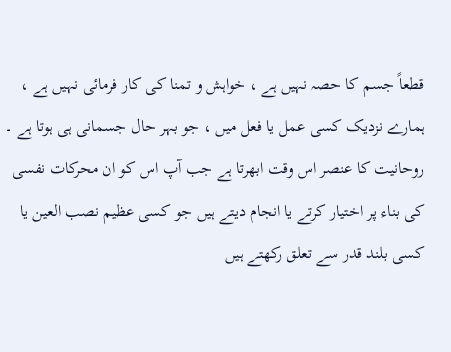قطعاً جسم کا حصہ نہیں ہے ، خواہش و تمنا کی کار فرمائی نہیں ہے ، ہمارے نزدیک کسی عمل یا فعل میں ، جو بہر حال جسمانی ہی ہوتا ہے ۔ روحانیت کا عنصر اس وقت ابھرتا ہے جب آپ اس کو ان محرکات نفسی کی بناء پر اختیار کرتے یا انجام دیتے ہیں جو کسی عظیم نصب العین یا کسی بلند قدر سے تعلق رکھتے ہیں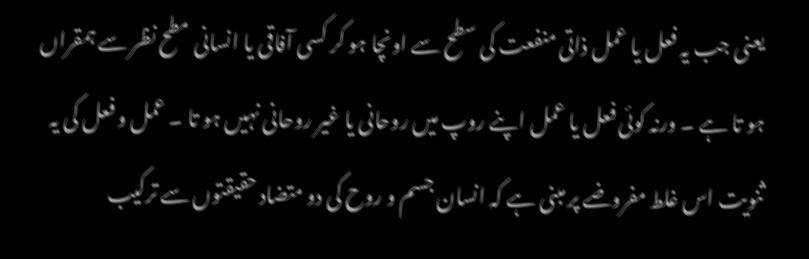یعنی جب یہ فعل یا عمل ذاتی منفعت کی سطح سے اونچا ہو کر کسی آفاقی یا انسانی مطح نظر سے ہمقراں ہو تا ہے ۔ ورنہ کوئی فعل یا عمل اپنے روپ میں روحانی یا غیر روحانی نہیں ہو تا ۔ عمل و فعل کی یہ ثنویت اس غلط مفروضے پر مبنی ہے کہ انسان جسم و روح کی دو متضاد حقیقتوں سے ترکیب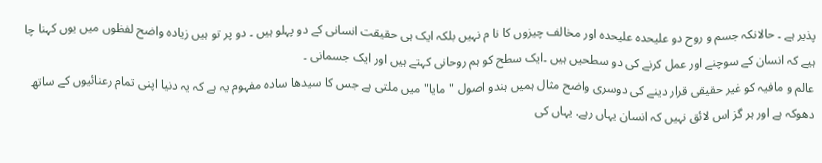پذیر ہے ۔ حالانکہ جسم و روح دو علیحدہ علیحدہ اور مخالف چیزوں کا نا م نہیں بلکہ ایک ہی حقیقت انسانی کے دو پہلو ہیں ۔ دو پر تو ہیں زیادہ واضح لفظوں میں یوں کہنا چا ہیے کہ انسان کے سوچنے اور عمل کرنے کی دو سطحیں ہیں ۔ایک سطح کو ہم روحانی کہتے ہیں اور ایک جسمانی ۔
عالم و مافیہ کو غیر حقیقی قرار دینے کی دوسری واضح مثال ہمیں ہندو اصول "مایا" میں ملتی ہے جس کا سیدھا سادہ مفہوم یہ ہے کہ یہ دنیا اپنی تمام رعنائیوں کے ساتھ دھوکہ ہے اور ہر گز اس لائق نہیں کہ انسان یہاں رہے. یہاں کی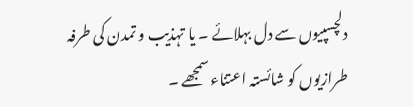دلچسپیوں سے دل بہلائے ۔ یا تہذیب و تمدن کی طرفہ طرازیوں کو شائستہ اعتناء سمجھے ۔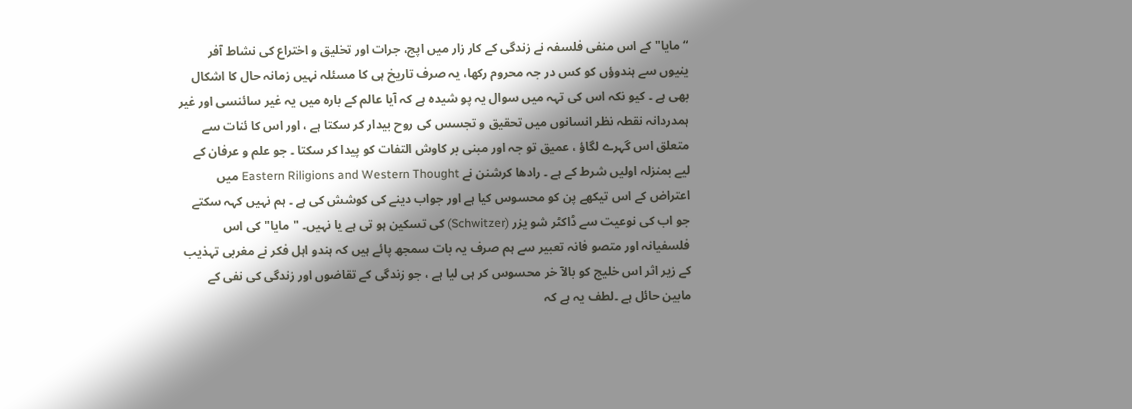“ مایا" کے اس منفی فلسفہ نے زندگی کے کار زار میں اپج، جرات اور تخلیق و اختراع کی نشاط آفر ینیوں سے ہندوؤں کو کس در جہ محروم رکھا، یہ صرف تاریخ ہی کا مسئلہ نہیں زمانہ حال کا اشکال بھی ہے ۔ کیو نکہ اس کی تہہ میں سوال یہ پو شیدہ ہے کہ آیا عالم کے بارہ میں یہ غیر سائنسی اور غیر ہمدردانہ نقطہ نظر انسانوں میں تحقیق و تجسس کی روح بیدار کر سکتا ہے ، اور اس کا ئنات سے متعلق اس گہرے لگاؤ ، عمیق تو جہ اور مبنی بر کاوش التفات کو پیدا کر سکتا ۔ جو علم و عرفان کے لیے بمنزلہ اولیں شرط کے ہے ۔ رادھا کرشنن نے Eastern Riligions and Western Thought میں اعتراض کے اس تیکھے پن کو محسوس کیا ہے اور جواب دینے کی کوشش کی ہے ۔ ہم نہیں کہہ سکتے جو اب کی نوعیت سے ڈاکٹر شو یزر (Schwitzer) کی تسکین ہو تی ہے یا نہیں۔ "مایا" کی اس فلسفیانہ اور متصو فانہ تعبیر سے ہم صرف یہ بات سمجھ پائے ہیں کہ ہندو اہل فکر نے مغربی تہذیب کے زیر اثر اس خلیج کو بالآ خر محسوس کر ہی لیا ہے ، جو زندگی کے تقاضوں اور زندگی کی نفی کے مابین حائل ہے ۔لطف یہ ہے کہ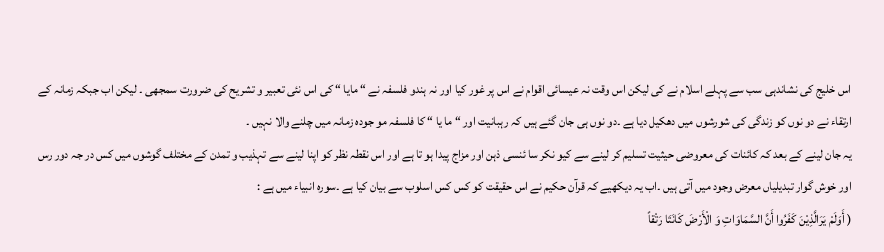اس خلیج کی نشاندہی سب سے پہلے اسلام نے کی لیکن اس وقت نہ عیسائی اقوام نے اس پر غور کیا اور نہ ہندو فلسفہ نے “ مایا “ کی اس نئی تعبیر و تشریح کی ضرورت سمجھی ۔ لیکن اب جبکہ زمانہ کے ارتقاء نے دو نوں کو زندگی کی شورشوں میں دھکیل دیا ہے ۔دو نوں ہی جان گئے ہیں کہ رہبانیت اور “ ما یا “ کا فلسفہ مو جودہ زمانہ میں چلنے والا نہیں ۔
یہ جان لینے کے بعد کہ کائنات کی معروضی حیثیت تسلیم کر لینے سے کیو نکر سا ئنسی ذہن اور مزاج پیدا ہو تا ہے اور اس نقطہ نظر کو اپنا لینے سے تہذیب و تمدن کے مختلف گوشوں میں کس در جہ دور رس اور خوش گوار تبدیلیاں معرض وجود میں آتی ہیں ۔اب یہ دیکھیے کہ قرآن حکیم نے اس حقیقت کو کس کس اسلوب سے بیان کیا ہے ۔سورہ انبیاء میں ہے :
( أَوَلَمْ یَرَالَّذِیْنَ کَفَرُوا أَنَّ السَّمَاوَاتِ وَ الْأَرْضَ کَانَتَا رَتْقاً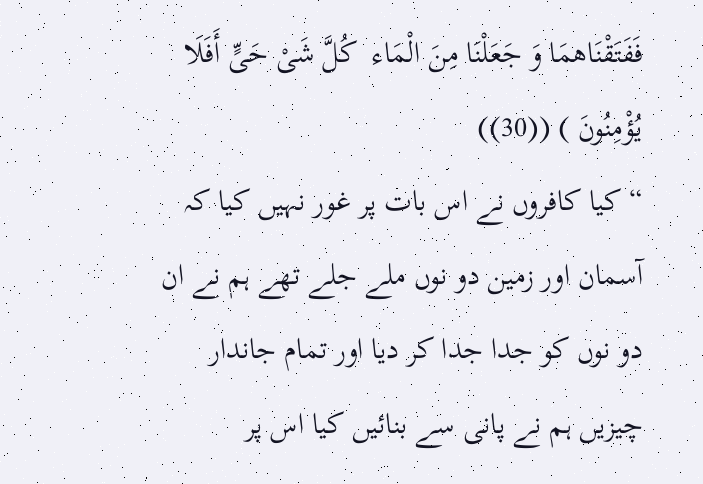فَفَتَقْنَاھمَا وَ جَعَلْنَا مِنَ الْمَاء  کُلَّ شَیْ حَیٍّ أَفَلَا یُؤْمِنُونَ ) ((30))
“ کیا کافروں نے اس بات پر غور نہیں کیا کہ آسمان اور زمین دو نوں ملے جلے تھے ہم نے ان دو نوں کو جدا جدا کر دیا اور تمام جاندار چیزیں ہم نے پانی سے بنائیں کیا اس پر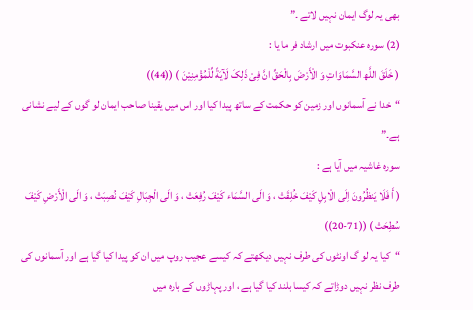بھی یہ لوگ ایمان نہیں لاتے ۔”
(2) سورہ عنکبوت میں ارشاد فر ما یا :
( خَلَقَ اللَّھ السَّمَاوَاتِ وَ الْأَرْضَ بِالْحَقِّ انَّ فِیْ ذَلِکَ لَآیَةً لِّلْمُؤْمِنِیْنَ ) ((44))
“خدا نے آسمانوں اور زمین کو حکمت کے ساتھ پیدا کیا اور اس میں یقینا صاحب ایمان لو گوں کے لیے نشانی ہے۔”
سورہ غاشیہ میں آیا ہے :
( أَ فَلَا یَنظُرُونَ اِلَی الْابِلِ کَیْفَ خُلِقَتْ ، وَ الَی السَّمَاء کَیْفَ رُفِعَتْ ، وَ الَی الْجِبَالِ کَیْفَ نُصِبَتْ ، وَ الَی الْأَرْضِ کَیْفَ سُطِحَتْ ) ((71-20))
“کیا یہ لو گ اونٹوں کی طرف نہیں دیکھتے کہ کیسے عجیب روپ میں ان کو پیدا کیا گیا ہے اور آسمانوں کی طرف نظر نہیں دوڑاتے کہ کیسا بلند کیا گیا ہے ، اور پہاڑوں کے بارہ میں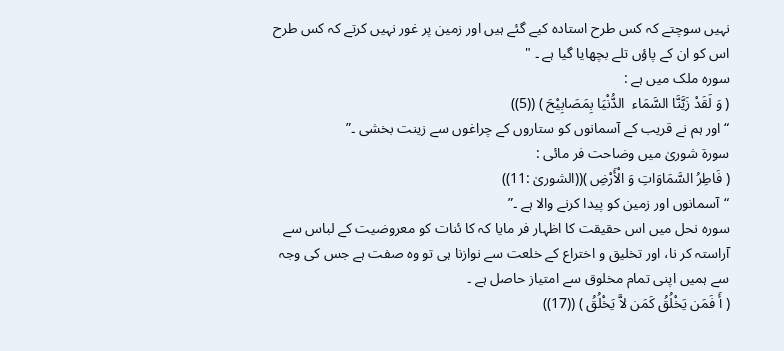نہیں سوچتے کہ کس طرح استادہ کیے گئے ہیں اور زمین پر غور نہیں کرتے کہ کس طرح اس کو ان کے پاؤں تلے بچھایا گیا ہے ۔ "
سورہ ملک میں ہے :
( وَ لَقَدْ زَیَّنَّا السَّمَاء  الدُّنْیَا بِمَصَابِیْحَ ) ((5))
“اور ہم نے قریب کے آسمانوں کو ستاروں کے چراغوں سے زینت بخشی ۔”
سورة شوریٰ میں وضاحت فر مائی :
( فَاطِرُ السَّمَاوَاتِ وَ الْأَرْضِ )((الشوریٰ :11))
“آسمانوں اور زمین کو پیدا کرنے والا ہے ۔”
سورہ نحل میں اس حقیقت کا اظہار فر مایا کہ کا ئنات کو معروضیت کے لباس سے آراستہ کر نا، اور تخلیق و اختراع کے خلعت سے نوازنا ہی تو وہ صفت ہے جس کی وجہ سے ہمیں اپنی تمام مخلوق سے امتیاز حاصل ہے ۔
( أَ فَمَن یَخْلُقُ کَمَن لاَّ یَخْلُقُ ) ((17))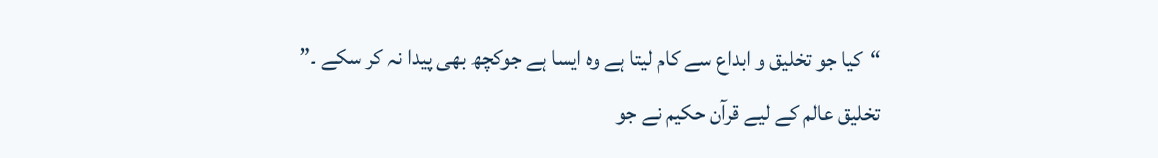“کیا جو تخلیق و ابداع سے کام لیتا ہے وہ ایسا ہے جوکچھ بھی پیدا نہ کر سکے ۔”
تخلیق عالم کے لیے قرآن حکیم نے جو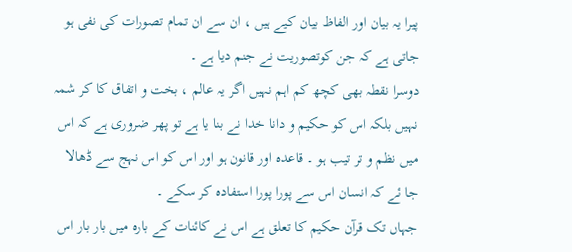پیرا یہ بیان اور الفاظ بیان کیے ہیں ، ان سے ان تمام تصورات کی نفی ہو جاتی ہے کہ جن کوتصوریت نے جنم دیا ہے ۔
دوسرا نقطہ بھی کچھ کم اہم نہیں اگر یہ عالم ، بخت و اتفاق کا کر شمہ نہیں بلکہ اس کو حکیم و دانا خدا نے بنا یا ہے تو پھر ضروری ہے کہ اس میں نظم و تر تیب ہو ۔ قاعدہ اور قانون ہو اور اس کو اس نہج سے ڈھالا جا ئے کہ انسان اس سے پورا پورا استفادہ کر سکے ۔
جہاں تک قرآن حکیم کا تعلق ہے اس نے کائنات کے بارہ میں بار بار اس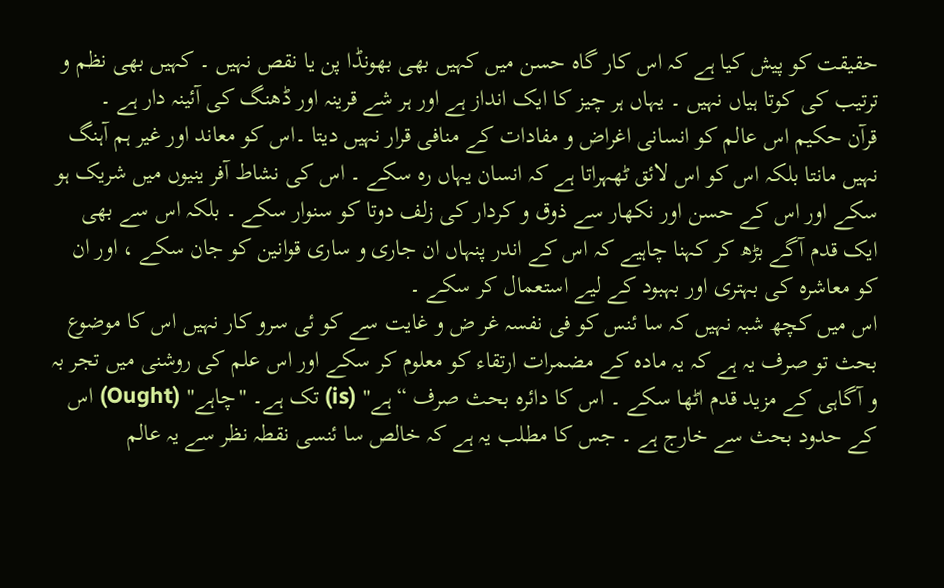حقیقت کو پیش کیا ہے کہ اس کار گاہ حسن میں کہیں بھی بھونڈا پن یا نقص نہیں ۔ کہیں بھی نظم و ترتیب کی کوتا ہیاں نہیں ۔ یہاں ہر چیز کا ایک انداز ہے اور ہر شے قرینہ اور ڈھنگ کی آئینہ دار ہے ۔
قرآن حکیم اس عالم کو انسانی اغراض و مفادات کے منافی قرار نہیں دیتا ۔اس کو معاند اور غیر ہم آہنگ نہیں مانتا بلکہ اس کو اس لائق ٹھہراتا ہے کہ انسان یہاں رہ سکے ۔ اس کی نشاط آفر ینیوں میں شریک ہو سکے اور اس کے حسن اور نکھار سے ذوق و کردار کی زلف دوتا کو سنوار سکے ۔ بلکہ اس سے بھی ایک قدم آگے بڑھ کر کہنا چاہیے کہ اس کے اندر پنہاں ان جاری و ساری قوانین کو جان سکے ، اور ان کو معاشرہ کی بہتری اور بہبود کے لیے استعمال کر سکے ۔
اس میں کچھ شبہ نہیں کہ سا ئنس کو فی نفسہ غر ض و غایت سے کو ئی سرو کار نہیں اس کا موضوع بحث تو صرف یہ ہے کہ یہ مادہ کے مضمرات ارتقاء کو معلوم کر سکے اور اس علم کی روشنی میں تجر بہ و آگاہی کے مزید قدم اٹھا سکے ۔ اس کا دائرہ بحث صرف “ہے" (is) تک ہے۔ "چاہے" (Ought) اس کے حدود بحث سے خارج ہے ۔ جس کا مطلب یہ ہے کہ خالص سا ئنسی نقطہ نظر سے یہ عالم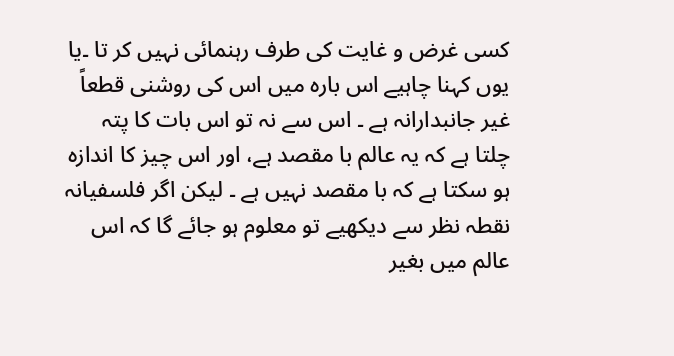کسی غرض و غایت کی طرف رہنمائی نہیں کر تا ۔یا یوں کہنا چاہیے اس بارہ میں اس کی روشنی قطعاً غیر جانبدارانہ ہے ۔ اس سے نہ تو اس بات کا پتہ چلتا ہے کہ یہ عالم با مقصد ہے، اور اس چیز کا اندازہ ہو سکتا ہے کہ با مقصد نہیں ہے ۔ لیکن اگر فلسفیانہ نقطہ نظر سے دیکھیے تو معلوم ہو جائے گا کہ اس عالم میں بغیر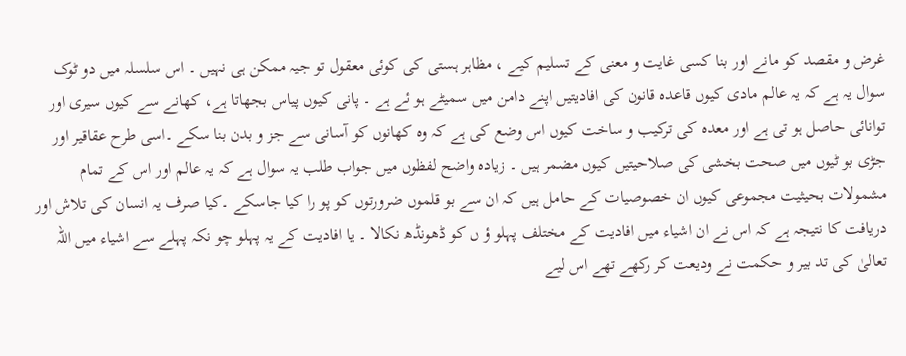غرض و مقصد کو مانے اور بنا کسی غایت و معنی کے تسلیم کیے ، مظاہر ہستی کی کوئی معقول تو جیہ ممکن ہی نہیں ۔ اس سلسلہ میں دو ٹوک سوال یہ ہے کہ یہ عالم مادی کیوں قاعدہ قانون کی افادیتیں اپنے دامن میں سمیٹے ہو ئے ہے ۔ پانی کیوں پیاس بجھاتا ہے، کھانے سے کیوں سیری اور توانائی حاصل ہو تی ہے اور معدہ کی ترکیب و ساخت کیوں اس وضع کی ہے کہ وہ کھانوں کو آسانی سے جز و بدن بنا سکے ۔اسی طرح عقاقیر اور جڑی بو ٹیوں میں صحت بخشی کی صلاحیتیں کیوں مضمر ہیں ۔ زیادہ واضح لفظوں میں جواب طلب یہ سوال ہے کہ یہ عالم اور اس کے تمام مشمولات بحیثیت مجموعی کیوں ان خصوصیات کے حامل ہیں کہ ان سے بو قلموں ضرورتوں کو پو را کیا جاسکے ۔کیا صرف یہ انسان کی تلاش اور دریافت کا نتیجہ ہے کہ اس نے ان اشیاء میں افادیت کے مختلف پہلو ؤ ں کو ڈھونڈھ نکالا ۔ یا افادیت کے یہ پہلو چو نکہ پہلے سے اشیاء میں اللہ تعالیٰ کی تد بیر و حکمت نے ودیعت کر رکھے تھے اس لیے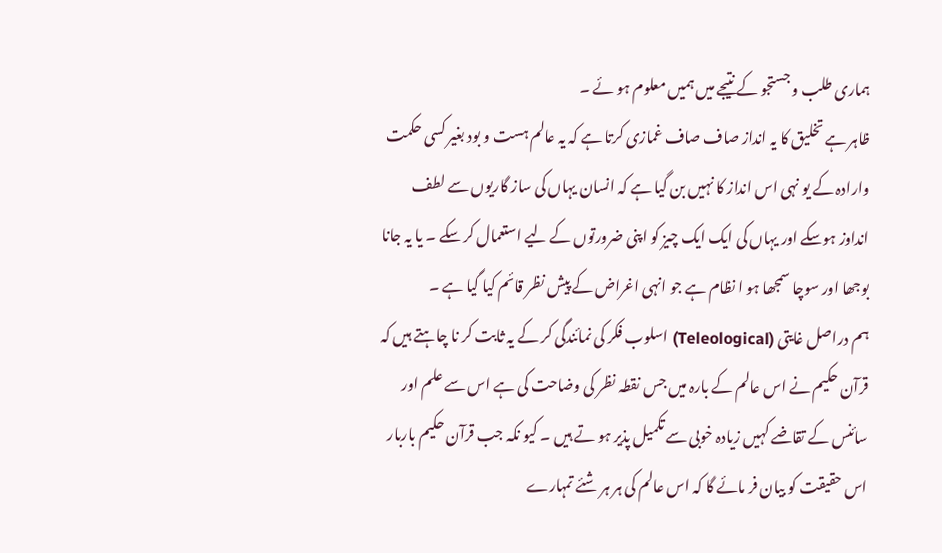ہماری طلب و جستجو کے نتیجے میں ہمیں معلوم ہو ئے ۔
ظاہر ہے تخلیق کا یہ انداز صاف صاف غمازی کرتا ہے کہ یہ عالم ہست و بود بغیر کسی حکمت وارادہ کے یو نہی اس انداز کا نہیں بن گیا ہے کہ انسان یہاں کی ساز گاریوں سے لطف انداوز ہوسکے اور یہاں کی ایک ایک چیز کو اپنی ضرورتوں کے لیے استعمال کر سکے ۔ یا یہ جانا بوجھا اور سوچا سمجھا ہو ا نظام ہے جو انہی اغراض کے پیش نظر قائم کیا گیا ہے ۔
ہم دراصل غایتی (Teleological) اسلوب فکر کی نمائندگی کر کے یہ ثابت کر نا چاہتے ہیں کہ قرآن حکیم نے اس عالم کے بارہ میں جس نقطہ نظر کی وضاحت کی ہے اس سے علم اور سائنس کے تقاضے کہیں زیادہ خوبی سے تکمیل پذیر ہو تے ہیں ۔ کیو نکہ جب قرآن حکیم باربار اس حقیقت کو بیان فر مائے گا کہ اس عالم کی ہر ہر شئے تمہارے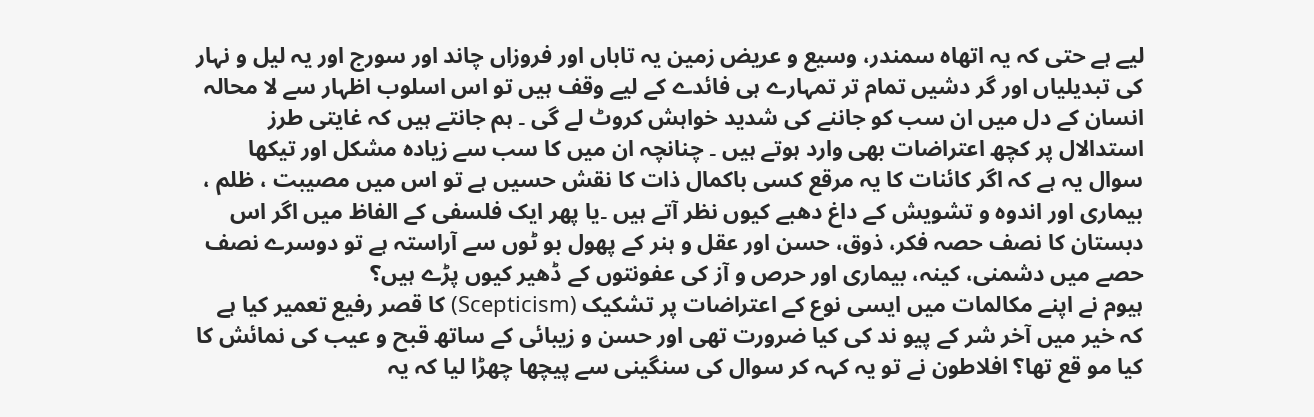لیے ہے حتی کہ یہ اتھاہ سمندر، وسیع و عریض زمین یہ تاباں اور فروزاں چاند اور سورج اور یہ لیل و نہار کی تبدیلیاں اور گر دشیں تمام تر تمہارے ہی فائدے کے لیے وقف ہیں تو اس اسلوب اظہار سے لا محالہ انسان کے دل میں ان سب کو جاننے کی شدید خواہش کروٹ لے گی ۔ ہم جانتے ہیں کہ غایتی طرز استدالال پر کچھ اعتراضات بھی وارد ہوتے ہیں ۔ چنانچہ ان میں کا سب سے زیادہ مشکل اور تیکھا سوال یہ ہے کہ اگر کائنات کا یہ مرقع کسی باکمال ذات کا نقش حسیں ہے تو اس میں مصیبت ، ظلم ، بیماری اور اندوہ و تشویش کے داغ دھبے کیوں نظر آتے ہیں ۔یا پھر ایک فلسفی کے الفاظ میں اگر اس دبستان کا نصف حصہ فکر، ذوق، حسن اور عقل و ہنر کے پھول بو ٹوں سے آراستہ ہے تو دوسرے نصف حصے میں دشمنی، کینہ، بیماری اور حرص و آز کی عفونتوں کے ڈھیر کیوں پڑے ہیں؟
ہیوم نے اپنے مکالمات میں ایسی نوع کے اعتراضات پر تشکیک (Scepticism) کا قصر رفیع تعمیر کیا ہے کہ خیر میں آخر شر کے پیو ند کی کیا ضرورت تھی اور حسن و زیبائی کے ساتھ قبح و عیب کی نمائش کا کیا مو قع تھا؟ افلاطون نے تو یہ کہہ کر سوال کی سنگینی سے پیچھا چھڑا لیا کہ یہ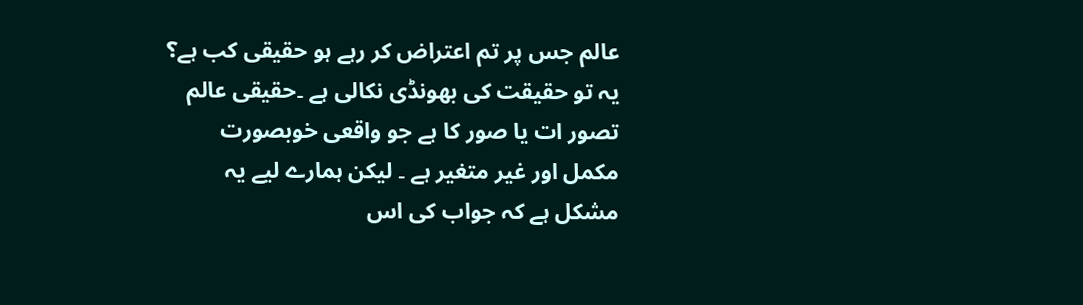عالم جس پر تم اعتراض کر رہے ہو حقیقی کب ہے؟ یہ تو حقیقت کی بھونڈی نکالی ہے ۔حقیقی عالم تصور ات یا صور کا ہے جو واقعی خوبصورت مکمل اور غیر متغیر ہے ۔ لیکن ہمارے لیے یہ مشکل ہے کہ جواب کی اس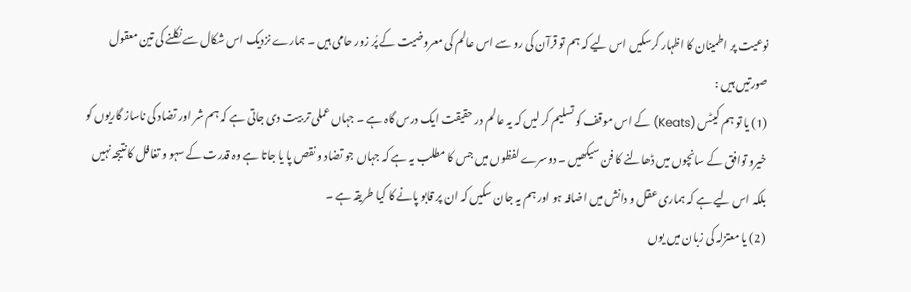نوعیت پر اطمینان کا اظہار کرسکیں اس لیے کہ ہم تو قرآن کی رو سے اس عالم کی معروضیت کے پُر زور حامی ہیں ۔ ہمارے نزدیک اس شکال سے نکلنے کی تین معقول صورتیں ہیں :
(1) یا تو ہم کیٹس (Keats) کے اس موقف کو تسلیم کر لیں کہ یہ عالم در حقیقت ایک درس گاہ ہے ۔ جہاں عملی تر بیت دی جاتی ہے کہ ہم شر اور تضاد کی ناساز گاریوں کو خیرو توافق کے سانچوں میں ڈھالنے کا فن سیکھیں ۔ دوسرے لفظوں میں جس کا مطلب یہ ہے کہ جہاں جو تضاد و نقص پا یا جاتا ہے وہ قدرت کے سہو و تغافل کا نتیجہ نہیں بلکہ اس لیے ہے کہ ہماری عقل و دانش میں اضافہ ہو اور ہم یہ جان سکیں کہ ان پر قابو پانے کا کیا طریقہ ہے ۔
(2) یا معتزلہ کی زبان میں یوں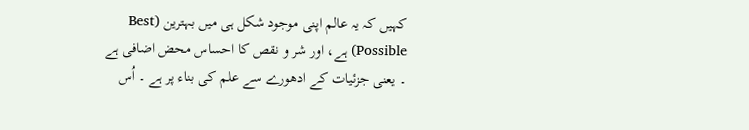کہیں کہ یہ عالم اپنی موجود شکل ہی میں بہترین (Best Possible) ہے، اور شر و نقص کا احساس محض اضافی ہے ۔ یعنی جزئیات کے ادھورے سے علم کی بناء پر ہے ۔ اُس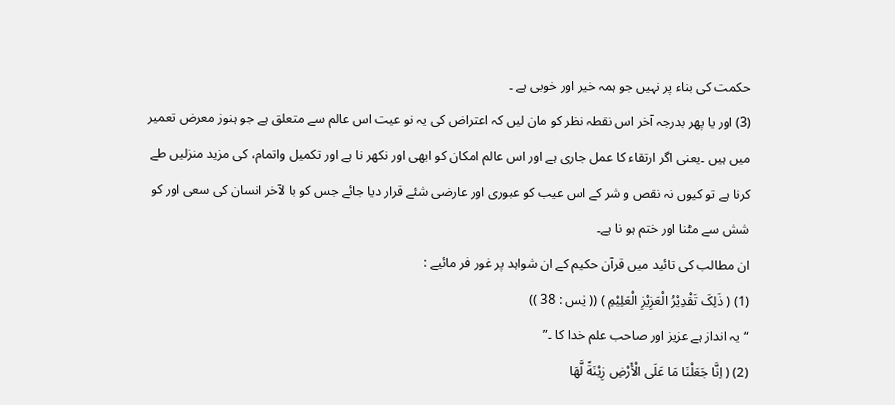حکمت کی بناء پر نہیں جو ہمہ خیر اور خوبی ہے ۔
(3) اور یا پھر بدرجہ آخر اس نقطہ نظر کو مان لیں کہ اعتراض کی یہ نو عیت اس عالم سے متعلق ہے جو ہنوز معرض تعمیر میں ہیں ۔یعنی اگر ارتقاء کا عمل جاری ہے اور اس عالم امکان کو ابھی اور نکھر نا ہے اور تکمیل واتمام، کی مزید منزلیں طے کرنا ہے تو کیوں نہ نقص و شر کے اس عیب کو عبوری اور عارضی شئے قرار دیا جائے جس کو با لآخر انسان کی سعی اور کو شش سے مٹنا اور ختم ہو نا ہے۔
ان مطالب کی تائید میں قرآن حکیم کے ان شواہد پر غور فر مائیے :
(1) ( ذَلِکَ تَقْدِیْرُ الْعَزِیْزِ الْعَلِیْمِ ) (( یٰس : 38 ))
“ یہ انداز ہے عزیز اور صاحب علم خدا کا ۔”
(2) ( اِنَّا جَعَلْنَا مَا عَلَی الْأَرْضِ زِیْنَةً لَّھَا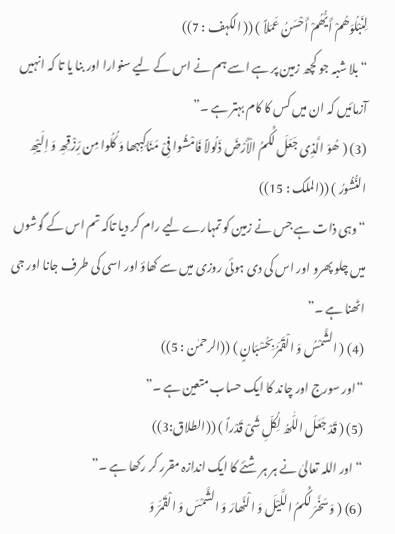لِنَبْلُوَھُمْ أَیُّھُمْ أَحْسَنُ عَمَلاً ) (( الکہف : 7))
“بلا شبہ جو کچھ زمین پر ہے اسے ہم نے اس کے لیے سنوارا اور بنا یا تا کہ انہیں آزمائیں کہ ان میں کس کا کام بہتر ہے ۔”
(3) ( ھُوَ الَّذِی جَعَلَ لَکُمُ الْأَرْضَ ذَلُولاً فَامْشُوا فِیْ مَنَاکِبِہھا وَ کُلُوا مِن رِّزْقِھِ وَ اِلَیْھِ النُّشُورُ ) ((الملک : 15))
“وہی ذات ہے جس نے زمین کو تمہارے لیے رام کر دیا تاکہ تم اس کے گوشوں میں چلو پھرو اور اس کی دی ہوئی روزی میں سے کھاؤ اور اسی کی طرف جانا اور جی اٹھنا ہے ۔”
(4) ( الشَّمْسُ وَ الْقَمَرُ بِحُسْبَانٍ ) ((الرحمٰن : 5))
“اور سورج اور چاند کا ایک حساب متعین ہے ۔”
(5) ( قَدْ جَعَلَ اللّٰھُ لِکُلِّ شَیْ قَدْراً ) ((الطلاق:3))
“ اور اللہ تعالیٰ نے ہر ہر شئے کا ایک اندازہ مقرر کر رکھا ہے ۔”
(6) ( وَ سَخَّرَ لَکُمُ اللَّیْلَ وَ الْنَّھارَ وَ الشَّمْسَ وَ الْقَمَرَ وَ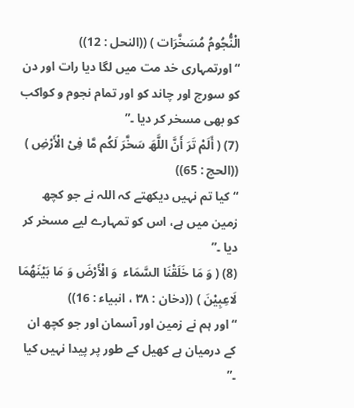الْنُّجُومُ مُسَخَّرَات ) ((النحل : 12))
“اورتمہاری خد مت میں لگا دیا رات اور دن کو سورج اور چاند کو اور تمام نجوم و کواکب کو بھی مسخر کر دیا ۔”
(7) ( أَلَمْ تَرَ أَنَّ اللَّھَ سَخَّرَ لَکُم مَّا فِیْ الْأَرْضِ ) ((الحج : 65))
“کیا تم نہیں دیکھتے کہ اللہ نے جو کچھ زمین میں ہے، اس کو تمہارے لیے مسخر کر دیا ۔”
(8) ( وَ مَا خَلَقْنَا السَّمَاء  وَ الْأَرْضَ وَ مَا بَیْنَھُمَا لَاعِبِیْنَ ) ((دخان : ٣٨ ، انبیاء : 16))
“اور ہم نے زمین اور آسمان اور جو کچھ ان کے درمیان ہے کھیل کے طور پر پیدا نہیں کیا ۔”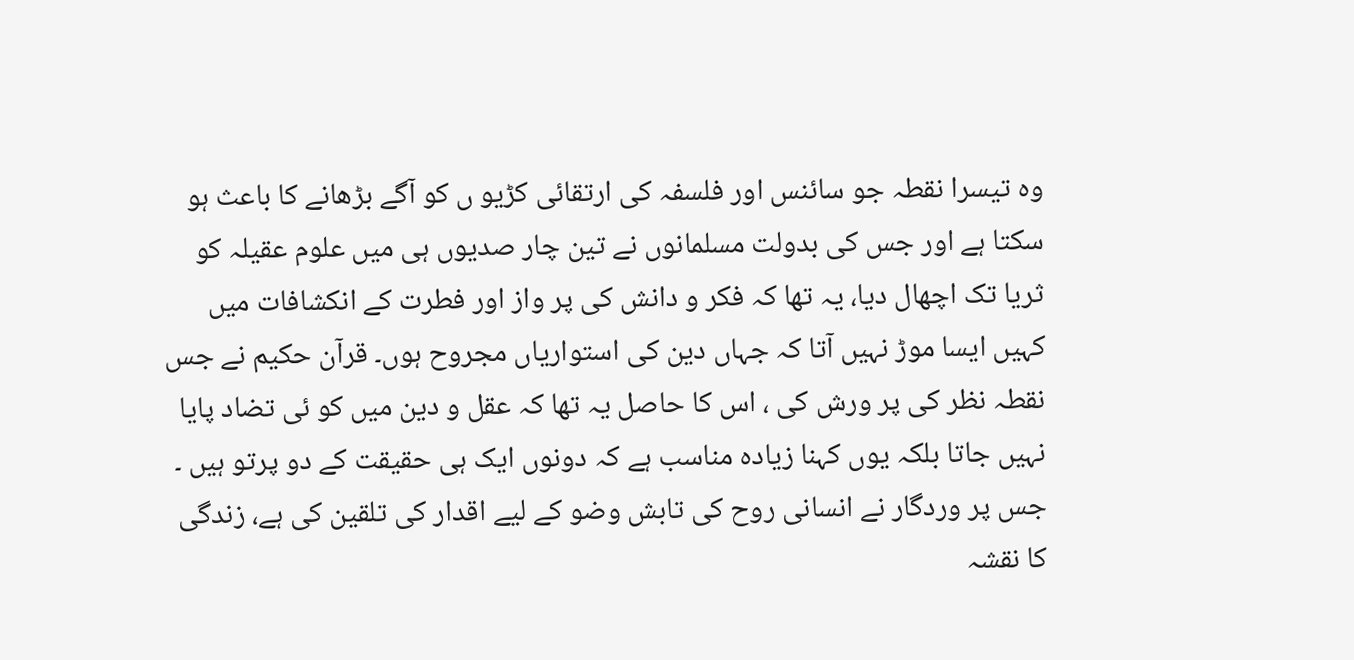وہ تیسرا نقطہ جو سائنس اور فلسفہ کی ارتقائی کڑیو ں کو آگے بڑھانے کا باعث ہو سکتا ہے اور جس کی بدولت مسلمانوں نے تین چار صدیوں ہی میں علوم عقیلہ کو ثریا تک اچھال دیا، یہ تھا کہ فکر و دانش کی پر واز اور فطرت کے انکشافات میں کہیں ایسا موڑ نہیں آتا کہ جہاں دین کی استواریاں مجروح ہوں۔ قرآن حکیم نے جس نقطہ نظر کی پر ورش کی ، اس کا حاصل یہ تھا کہ عقل و دین میں کو ئی تضاد پایا نہیں جاتا بلکہ یوں کہنا زیادہ مناسب ہے کہ دونوں ایک ہی حقیقت کے دو پرتو ہیں ۔ جس پر وردگار نے انسانی روح کی تابش وضو کے لیے اقدار کی تلقین کی ہے، زندگی کا نقشہ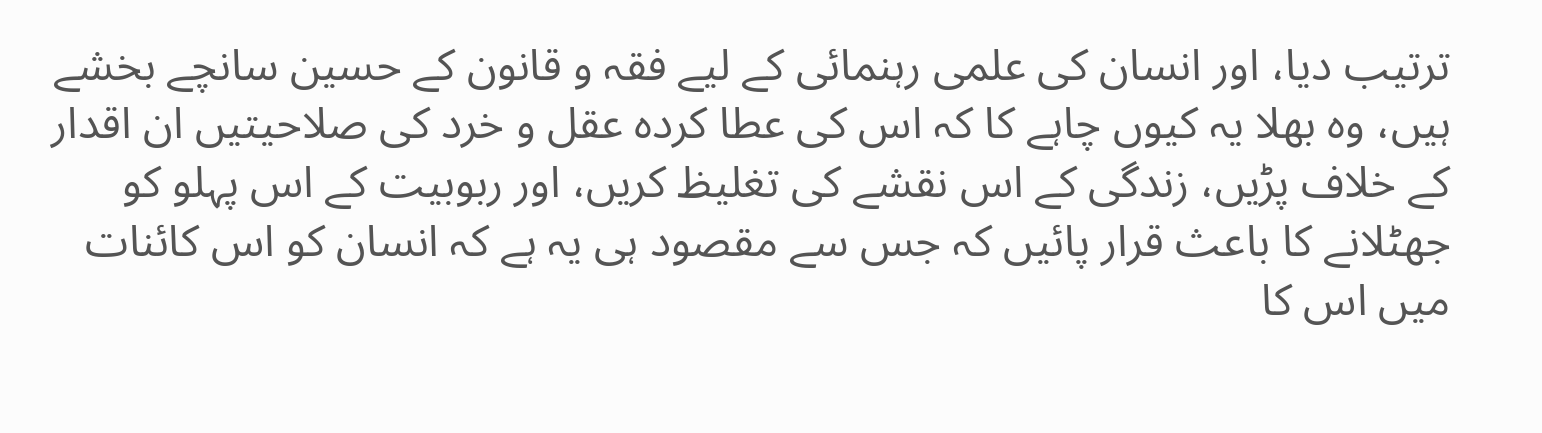ترتیب دیا، اور انسان کی علمی رہنمائی کے لیے فقہ و قانون کے حسین سانچے بخشے ہیں، وہ بھلا یہ کیوں چاہے کا کہ اس کی عطا کردہ عقل و خرد کی صلاحیتیں ان اقدار کے خلاف پڑیں، زندگی کے اس نقشے کی تغلیظ کریں، اور ربوبیت کے اس پہلو کو جھٹلانے کا باعث قرار پائیں کہ جس سے مقصود ہی یہ ہے کہ انسان کو اس کائنات میں اس کا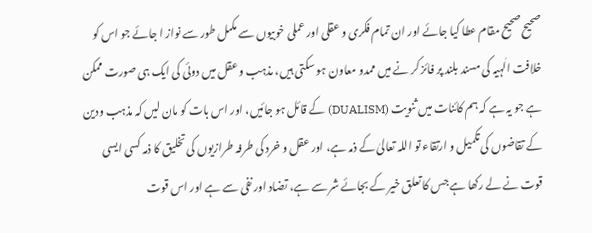صحیح صحیح مقام عطا کیا جائے اور ان تمام فکری و عقلی اور عملی خوبیوں سے مکمل طور سے نواز ا جائے جو اس کو خلافت الٰہیہ کی مسند بلند پر فائز کر نے میں ممدو معاون ہو سکتی ہیں، مذہب و عقل میں دوئی کی ایک ہی صورت ممکن ہے جو یہ ہے کہ ہم کائنات میں ثنویت (DUALISM) کے قائل ہو جائیں، اور اس بات کو مان لیں کہ مذہب ودین کے تقاضوں کی تکمیل و ارتقاء تو اللہ تعالیٰ کے ذمہ ہے، اور عقل و خرد کی طرفہ طرازیوں کی تخلیق کا ذمہ کسی ایسی قوت نے لے رکھا ہے جس کا تعلق خیر کے بجائے شر سے ہے، تضاد اور نفی سے ہے اور اس قوت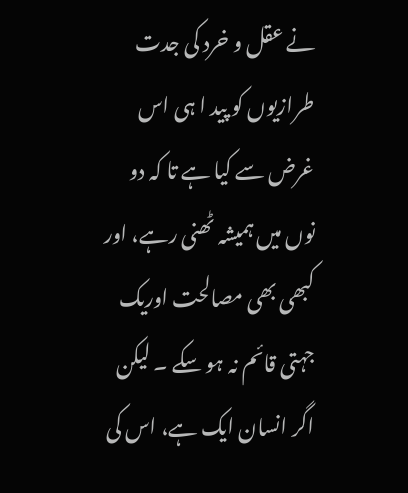نے عقل و خرد کی جدت طرازیوں کو پید ا ہی اس غرض سے کیا ہے تا کہ دو نوں میں ہمیشہ ٹھنی رہے، اور کبھی بھی مصالحت اوریک جہتی قائم نہ ہو سکے ۔ لیکن اگر انسان ایک ہے، اس کی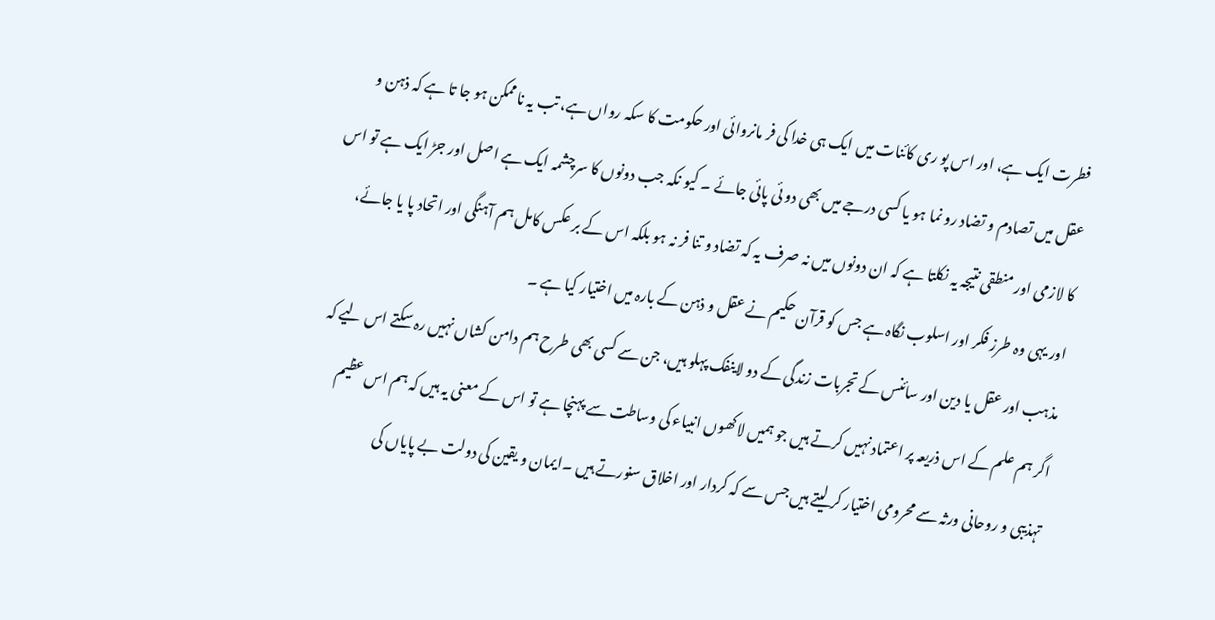فطرت ایک ہے، اور اس پو ری کائنات میں ایک ہی خدا کی فر مانروائی اور حکومت کا سکہ رواں ہے، تب یہ ناممکن ہو جا تا ہے کہ ذہن و عقل میں تصادم و تضاد رو نما ہو یا کسی درجے میں بھی دو ئی پائی جائے ۔ کیو نکہ جب دونوں کا سرچشمہ ایک ہے اصل اور جڑ ایک ہے تو اس کا لازمی اور منطقی نتیجہ یہ نکلتا ہے کہ ان دونوں میں نہ صرف یہ کہ تضاد و تنا فر نہ ہو بلکہ اس کے بر عکس کامل ہم آہنگی اور اتحاد پا یا جائے، اور یہی وہ طرز فکر اور اسلوب نگاہ ہے جس کو قرآن حکیم نے عقل و ذہن کے بارہ میں اختیار کیا ہے ۔
مذہب اور عقل یا دین اور سائنس کے تجربات زندگی کے دو لاینفک پہلو ہیں، جن سے کسی بھی طرح ہم دامن کشاں نہیں رہ سکتے اس لیے کہ اگر ہم علم کے اس ذریعہ پر اعتماد نہیں کرتے ہیں جو ہمیں لاکھوں انبیاء کی وساطت سے پہنچا ہے تو اس کے معنی یہ ہیں کہ ہم اس عظیم تہذیبی و روحانی ورثہ سے محرومی اختیار کر لیتے ہیں جس سے کہ کردار اور اخلاق سنورتے ہیں ۔ایمان و یقین کی دولت بے پایاں کی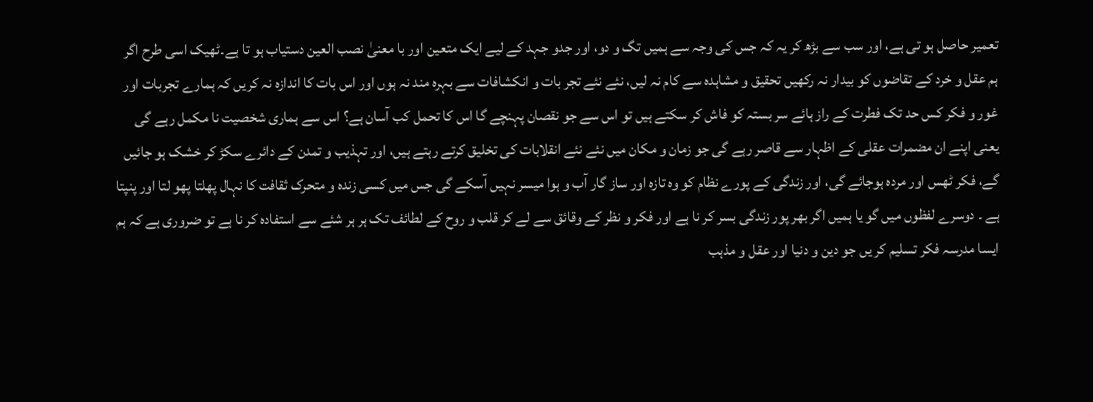تعمیر حاصل ہو تی ہے، اور سب سے بڑھ کر یہ کہ جس کی وجہ سے ہمیں تگ و دو، اور جدو جہد کے لیے ایک متعین اور با معنیٰ نصب العین دستیاب ہو تا ہے۔ٹھیک اسی طرح اگر ہم عقل و خرد کے تقاضوں کو بیدار نہ رکھیں تحقیق و مشاہدہ سے کام نہ لیں، نئے نئے تجر بات و انکشافات سے بہرہ مند نہ ہوں اور اس بات کا اندازہ نہ کریں کہ ہمارے تجربات اور غور و فکر کس حد تک فطرت کے راز ہائے سر بستہ کو فاش کر سکتے ہیں تو اس سے جو نقصان پہنچے گا اس کا تحمل کب آسان ہے؟ اس سے ہماری شخصیت نا مکمل رہے گی یعنی اپنے ان مضمرات عقلی کے اظہار سے قاصر رہے گی جو زمان و مکان میں نئے نئے انقلابات کی تخلیق کرتے رہتے ہیں، اور تہذیب و تمدن کے دائرے سکڑ کر خشک ہو جائیں گے، فکر ٹھس اور مردہ ہوجائے گی، اور زندگی کے پورے نظام کو وہ تازہ اور ساز گار آب و ہوا میسر نہیں آسکے گی جس میں کسی زندہ و متحرک ثقافت کا نہال پھلتا پھو لتا اور پنپتا ہے ۔ دوسرے لفظوں میں گو یا ہمیں اگر بھر پور زندگی بسر کر نا ہے اور فکر و نظر کے وقائق سے لے کر قلب و روح کے لطائف تک ہر ہر شئے سے استفادہ کر نا ہے تو ضروری ہے کہ ہم ایسا مدرسہ فکر تسلیم کر یں جو دین و دنیا اور عقل و مذہب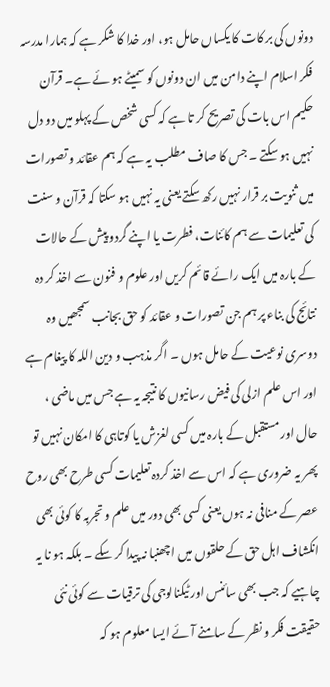دونوں کی بر کات کا یکساں حامل ہو، اور خدا کا شکر ہے کہ ہمارا مدرسہ فکر اسلام اپنے دامن میں ان دونوں کو سمیٹے ہو ئے ہے۔ قرآن حکیم اس بات کی تصریح کر تا ہے کہ کسی شخص کے پہلو میں دو دل نہیں ہو سکتے ۔ جس کا صاف مطلب یہ ہے کہ ہم عقائد و تصورات میں ثنویت بر قرار نہیں رکھ سکتے یعنی یہ نہیں ہو سکتا کہ قرآن و سنت کی تعلیمات سے ہم کائنات، فطرت یا اپنے گردو پیش کے حالات کے بارہ میں ایک رائے قائم کریں اور علوم و فنون سے اخذ کر دہ نتائج کی بناء پر ہم جن تصورات و عقائد کو حق بجانب سمجھیں وہ دوسری نوعیت کے حامل ہوں ۔ اگر مذہب و دین اللہ کا پیغام ہے اور اس علم ازلی کی فیض رسانیوں کا نتیجہ یہ ہے جس میں ماضی ، حال اور مستقبل کے بارہ میں کسی لغزش یا کوتاہی کا امکان نہیں تو پھر یہ ضروری ہے کہ اس سے اخذ کردہ تعلیمات کسی طرح بھی روح عصر کے منافی نہ ہوں یعنی کسی بھی دور میں علم و تجربہ کا کوئی بھی انکشاف اہل حق کے حلقوں میں اچھنبا نہ پیدا کر سکے ۔ بلکہ ہو نا یہ چاہیے کہ جب بھی سائنس اور ٹیکنالوجی کی ترقیات سے کوئی نئی حقیقت فکر و نظر کے سامنے آئے ایسا معلوم ہو کہ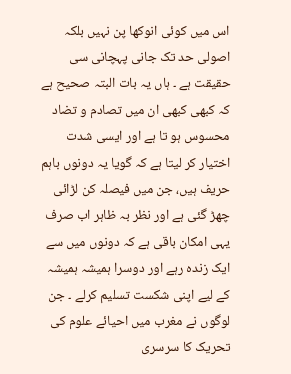اس میں کوئی انوکھا پن نہیں بلکہ اصولی حد تک جانی پہچانی سی حقیقت ہے ۔ ہاں یہ بات البتہ صحیح ہے کہ کبھی کبھی ان میں تصادم و تضاد محسوس ہو تا ہے اور ایسی شدت اختیار کر لیتا ہے کہ گویا یہ دونوں باہم حریف ہیں، جن میں فیصلہ کن لڑائی چھڑ گئی ہے اور نظر بہ ظاہر اب صرف یہی امکان باقی ہے کہ دونوں میں سے ایک زندہ رہے اور دوسرا ہمیشہ ہمیشہ کے لیے اپنی شکست تسلیم کرلے ۔ جن لوگوں نے مغرب میں احیائے علوم کی تحریک کا سرسری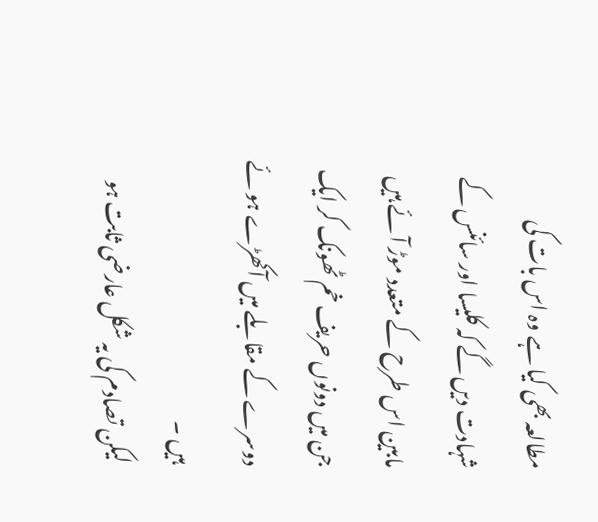مطالعہ بھی کیا ہے وہ اس بات کی شہادت دیں گے کہ کلیسا اور سائنس کے مابین اس طرح کے متعدد موڑ آئے ہیں جن میں دونوں حریف خم ٹھونک کر ایک دوسرے کے مقابلے میں آکھڑے ہو ئے ہیں ۔
لیکن تصادم کی یہ شکل عارضی ثابت ہو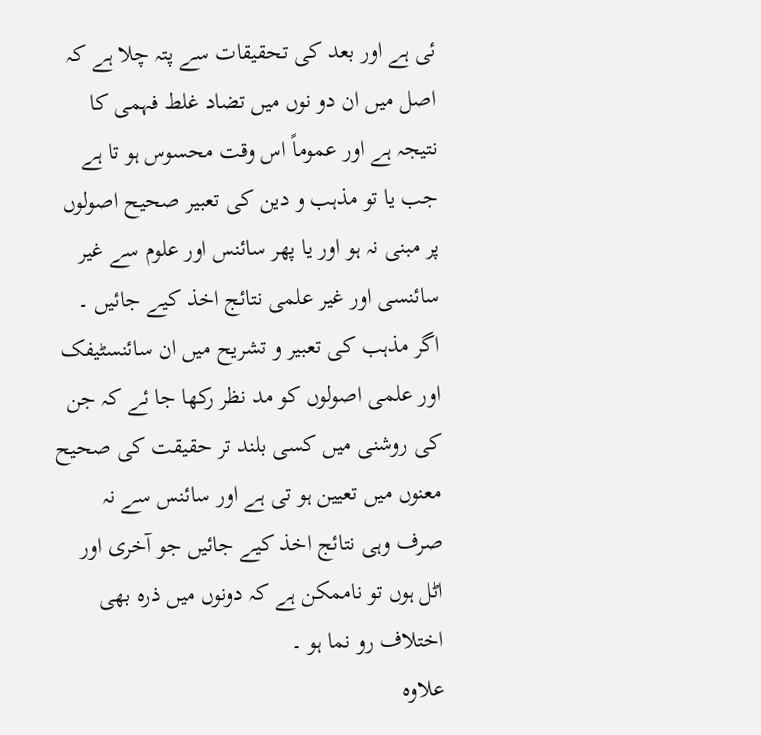ئی ہے اور بعد کی تحقیقات سے پتہ چلا ہے کہ اصل میں ان دو نوں میں تضاد غلط فہمی کا نتیجہ ہے اور عموماً اس وقت محسوس ہو تا ہے جب یا تو مذہب و دین کی تعبیر صحیح اصولوں پر مبنی نہ ہو اور یا پھر سائنس اور علوم سے غیر سائنسی اور غیر علمی نتائج اخذ کیے جائیں ۔ اگر مذہب کی تعبیر و تشریح میں ان سائنسٹیفک اور علمی اصولوں کو مد نظر رکھا جا ئے کہ جن کی روشنی میں کسی بلند تر حقیقت کی صحیح معنوں میں تعیین ہو تی ہے اور سائنس سے نہ صرف وہی نتائج اخذ کیے جائیں جو آخری اور اٹل ہوں تو ناممکن ہے کہ دونوں میں ذرہ بھی اختلاف رو نما ہو ۔
علاوہ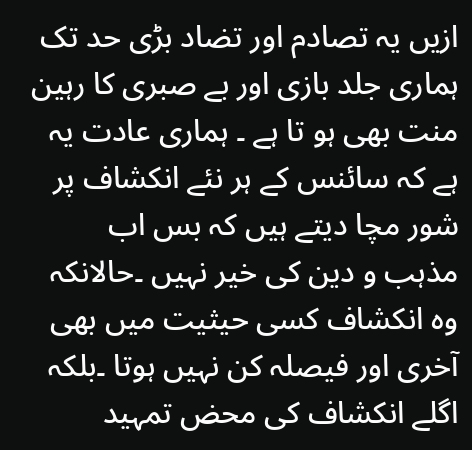ازیں یہ تصادم اور تضاد بڑی حد تک ہماری جلد بازی اور بے صبری کا رہین منت بھی ہو تا ہے ۔ ہماری عادت یہ ہے کہ سائنس کے ہر نئے انکشاف پر شور مچا دیتے ہیں کہ بس اب مذہب و دین کی خیر نہیں ۔حالانکہ وہ انکشاف کسی حیثیت میں بھی آخری اور فیصلہ کن نہیں ہوتا ۔بلکہ اگلے انکشاف کی محض تمہید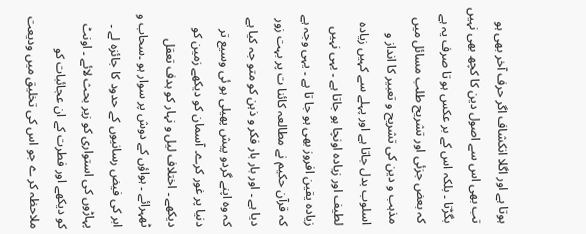ہوتا ہے اور اگلا انکشاف اگر حرف آخر بھی ہو تب بھی اس سے اصول دین کا کچھ بھی نہیں بگڑتا ۔ بلکہ اس کے بر عکس ہو تا صرف یہ ہے کہ بعض جزئی اور تشریح طلب مسائل میں مذہب و دین کی تشریح و تعبیر کا انداز و اسلوب بدل جاتا ہے اور پہلے سے کہیں زیادہ لطیف اور زیادہ اونچا ہو جاتا ہے ۔ یہی نہیں زیادہ یقین افروز بھی ہو جا تا ہے ۔ یہی وجہ ہے کہ قرآن حکیم نے مطالعہ کائنا ت پر بہت زور دیا ہے ۔ اور بار بار فکر و ذہن کو متو جہ کیا ہے کہ وہ اپنے گردو پیش پھیلی ہو ئی وسیع تر دنیا پر غور کرے۔ آسمان کو دیکھے زمین کو دیکھے ۔ اختلاف لیل و نہار کو ہدف تعقل ٹھہرائے ۔ ہواؤں کے دوش پر سوار ہو ۔سحاب و ابر کی فیض رسانیوں کے حدود کا جائزہ لے ۔ پہاڑوں کی استواری کو زیر بحث لائے ۔ اونٹ کو دیکھے اور فطرت کے ان عجائبات کو ملاحظہ کر ے جو اس کی تخلیق میں ودیعت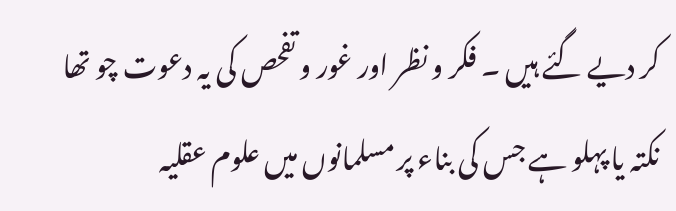کر دیے گئے ہیں ۔ فکر و نظر اور غور و تفحص کی یہ دعوت چو تھا نکتہ یا پہلو ہے جس کی بناء پر مسلمانوں میں علوم عقلیہ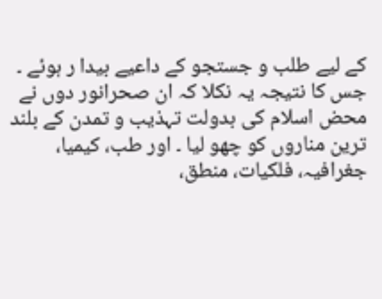کے لیے طلب و جستجو کے داعیے بیدا ر ہوئے ۔ جس کا نتیجہ یہ نکلا کہ ان صحرانور دوں نے محض اسلام کی بدولت تہذیب و تمدن کے بلند ترین مناروں کو چھو لیا ۔ اور طب، کیمیا، جغرافیہ، فلکیات، منطق،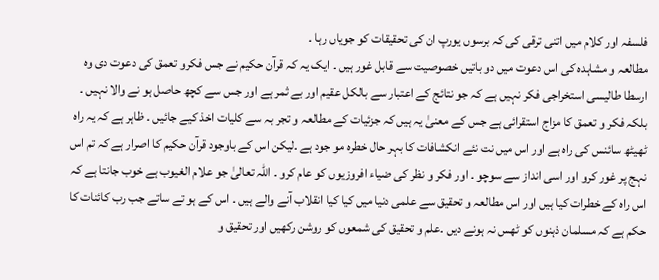فلسفہ اور کلام میں اتنی ترقی کی کہ برسوں یورپ ان کی تحقیقات کو جویاں رہا ۔
مطالعہ و مشاہدہ کی اس دعوت میں دو باتیں خصوصیت سے قابل غور ہیں ۔ ایک یہ کہ قرآن حکیم نے جس فکرو تعمق کی دعوت دی وہ ارسطا طالیسی استخراجی فکر نہیں ہے کہ جو نتائج کے اعتبار سے بالکل عقیم اور بے ثمر ہے اور جس سے کچھ حاصل ہو نے والا نہیں ۔ بلکہ فکر و تعمق کا مزاج استقرائی ہے جس کے معنیٰ یہ ہیں کہ جزئیات کے مطالعہ و تجر بہ سے کلیات اخذ کیے جائیں ۔ ظاہر ہے کہ یہ راہ ٹھیٹھ سائنس کی راہ ہے اور اس میں نت نئے انکشافات کا بہر حال خطرہ مو جود ہے ۔لیکن اس کے باوجود قرآن حکیم کا اصرار ہے کہ تم اس نہج پر غور کرو اور اسی انداز سے سوچو ۔ اور فکر و نظر کی ضیاء افروزیوں کو عام کرو ۔ اللہ تعالیٰ جو علام الغیوب ہے خوب جانتا ہے کہ اس راہ کے خطرات کیا ہیں اور اس مطالعہ و تحقیق سے علمی دنیا میں کیا کیا انقلاب آنے والے ہیں ۔ اس کے ہو تے ساتے جب رب کائنات کا حکم ہے کہ مسلمان ذہنوں کو ٹھس نہ ہونے دیں ۔علم و تحقیق کی شمعوں کو روشن رکھیں اور تحقیق و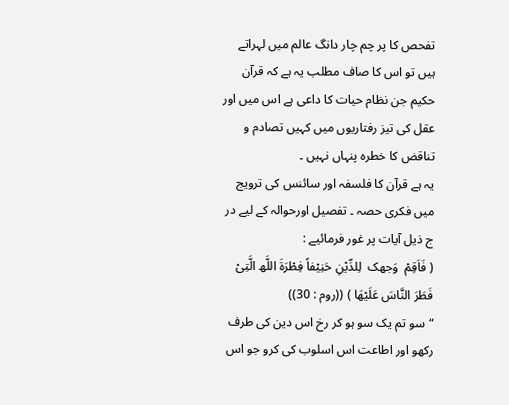تفحص کا پر چم چار دانگ عالم میں لہراتے ہیں تو اس کا صاف مطلب یہ ہے کہ قرآن حکیم جن نظام حیات کا داعی ہے اس میں اور عقل کی تیز رفتاریوں میں کہیں تصادم و تناقض کا خطرہ پنہاں نہیں ۔
یہ ہے قرآن کا فلسفہ اور سائنس کی ترویج میں فکری حصہ ۔ تفصیل اورحوالہ کے لیے در ج ذیل آیات پر غور فرمائیے :
( فَاَقِمْ  وَجھک  لِلدِّیْنِ حَنِیْفاً فِطْرَةَ اللَّھ الَّتِیْ فَطَرَ النَّاسَ عَلَیْھَا ) ((روم : 30))
“سو تم یک سو ہو کر رخ اس دین کی طرف رکھو اور اطاعت اس اسلوب کی کرو جو اس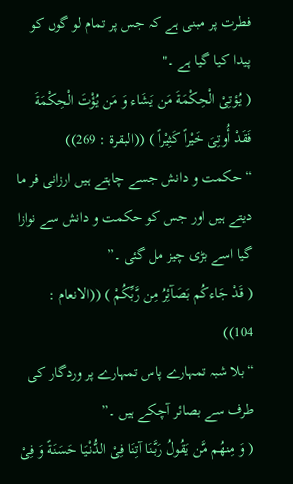فطرت پر مبنی ہے کہ جس پر تمام لو گوں کو پیدا کیا گیا ہے ۔"
( یُؤتِیْ الْحِکْمَةَ مَن یَشَاء وَ مَن یُؤْتَ الْحِکْمَةَ فَقَدْ أُوتِیَ خَیْراً کَثِیْراً ) ((البقرة : 269))
“حکمت و دانش جسے چاہتے ہیں ارزانی فر ما دیتے ہیں اور جس کو حکمت و دانش سے نوازا گیا اسے بڑی چیز مل گئی ۔”
( قَدْ جَاءکُم بَصَآئِرُ مِن رَّبِّکُمْ ) ((الانعام : 104))
“بلا شبہ تمہارے پاس تمہارے پر وردگار کی طرف سے بصائر آچکے ہیں ۔”
( وَ مِنھُم مَّن یَقُولُ رَبَّنَا آتِنَا فِیْ الدُّنْیَا حَسَنَةً وَ فِیْ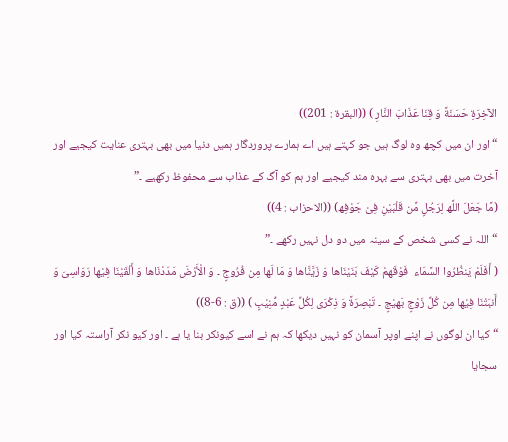الآخِرَةِ حَسَنَةً وَ قِنَا عَذَابَ النَّارِ ) ((البقرة : 201))
“اور ان میں کچھ وہ لوگ ہیں جو کہتے ہیں اے ہمارے پروردگار ہمیں دنیا میں بھی بہتری عنایت کیجیے اور آخرت میں بھی بہتری سے بہرہ مند کیجیے اور ہم کو آگ کے عذاب سے محفوظ رکھیے ۔”
(مَّا جَعَلَ اللَّھ لِرَجُلٍ مِّن قَلْبَیْنِ فِیْ جَوْفِھ) ((الاحزاب : 4))
“اللہ نے کسی شخص کے سینہ میں دو دل نہیں رکھے ۔”
( أَفَلَمْ یَنظُرُوا السَّمَاء  فَوْقَھمْ کَیْفَ بَنَیْنَاھا وَ زَیَّنَّاھا وَ مَا لَھا مِن فُرُوجٍ ۔ وَ الْأَرْضَ مَدَدْنَاھا وَ أَلْقَیْنَا فِیْھا رَوَاسِیَ وَ أَنبَتْنَا فِیْھا مِن کُلِّ زَوْجٍ بَھیْجٍ ۔ تَبْصِرَةً وَ ذِکْرَی لِکُلِّ عَبْدٍ مُّنِیْبٍ ) ((ق : 6-8))
“کیا ان لوگوں نے اپنے اوپر آسمان کو نہیں دیکھا کہ ہم نے اسے کیونکر بنا یا ہے ۔ اور کیو نکر آراستہ کیا اور سجایا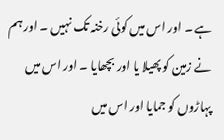ہے ۔ اور اس میں کوئی رخنہ تک نہیں ۔ اور ہم نے زمین کو پھیلا یا اور بچھایا ۔ اور اس میں پہاڑوں کو جمایا اور اس میں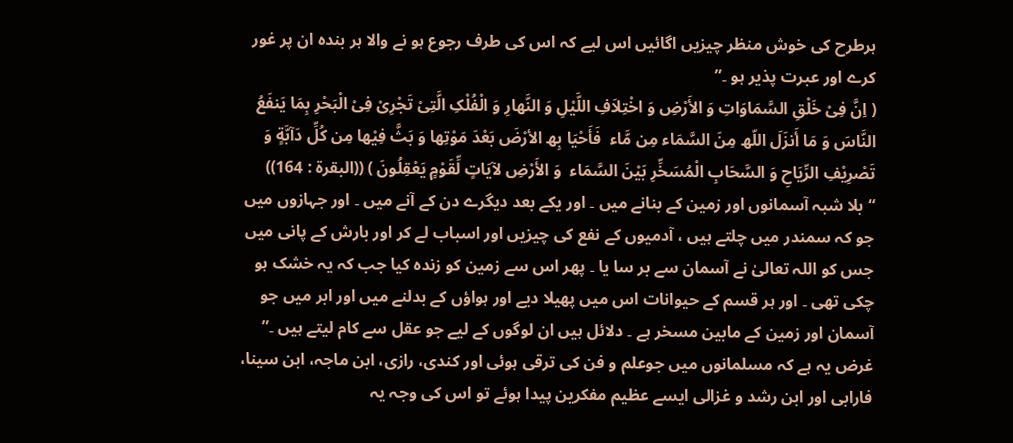ہرطرح کی خوش منظر چیزیں اگائیں اس لیے کہ اس کی طرف رجوع ہو نے والا ہر بندہ ان پر غور کرے اور عبرت پذیر ہو ۔”
( اِنَّ فِیْ خَلْقِ السَّمَاوَاتِ وَ الأَرْضِ وَ اخْتِلاَفِ اللَّیْلِ وَ النَّھارِ وَ الْفُلْکِ الَّتِیْ تَجْرِیْ فِیْ الْبَحْرِ بِمَا یَنفَعُ النَّاسَ وَ مَا أَنزَلَ اللّھ مِنَ السَّمَاء مِن مَّاء  فَأَحْیَا بِھ الأرْضَ بَعْدَ مَوْتِھا وَ بَثَّ فِیْھا مِن کُلِّ دَآبَّةٍ وَ تَصْرِیْفِ الرِّیَاحِ وَ السَّحَابِ الْمُسَخِّرِ بَیْنَ السَّمَاء  وَ الأَرْضِ لآیَاتٍ لِّقَوْمٍ یَعْقِلُونَ ) ((البقرة : 164))
“بلا شبہ آسمانوں اور زمین کے بنانے میں ۔ اور یکے بعد دیگرے دن کے آنے میں ۔ اور جہازوں میں جو کہ سمندر میں چلتے ہیں ، آدمیوں کے نفع کی چیزیں اور اسباب لے کر اور بارش کے پانی میں جس کو اللہ تعالیٰ نے آسمان سے بر سا یا ۔ پھر اس سے زمین کو زندہ کیا جب کہ یہ خشک ہو چکی تھی ۔ اور ہر قسم کے حیوانات اس میں پھیلا دیے اور ہواؤں کے بدلنے میں اور ابر میں جو آسمان اور زمین کے مابین مسخر ہے ۔ دلائل ہیں ان لوگوں کے لیے جو عقل سے کام لیتے ہیں ۔”
غرض یہ ہے کہ مسلمانوں میں جوعلم و فن کی ترقی ہوئی اور کندی، رازی، ابن ماجہ، ابن سینا، فارابی اور ابن رشد و غزالی ایسے عظیم مفکرین پیدا ہوئے تو اس کی وجہ یہ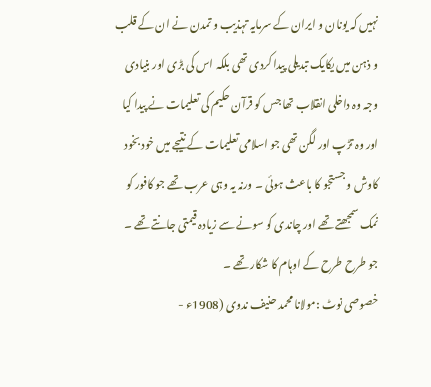نہیں کہ یونان و ایران کے سرمایہ تہذیب و تمدن نے ان کے قلب و ذہن میں یکایک تبدیلی پیدا کردی تھی بلکہ اس کی بڑی اور بنیادی وجہ وہ داخلی انقلاب تھا جس کو قرآن حکیم کی تعلیمات نے پیدا کیا اور وہ تڑپ اور لگن تھی جو اسلامی تعلیمات کے نتیجے میں خود بخود کاوش و جستجو کا باعث ہوئی ۔ ورنہ یہ وہی عرب تھے جو کافور کو نمک سمجھتے تھے اور چاندی کو سونے سے زیادہ قیمتی جانتے تھے ۔ جو طرح طرح کے اوہام کا شکار تھے ۔
خصوصی نوٹ :مولانا محمد حنیف ندوی (1908ء -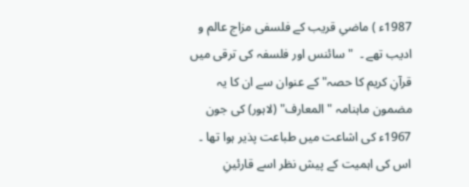1987ء ) ماضیِ قریب کے فلسفی مزاج عالم و ادیب تھے ۔  "سائنس اور فلسفہ کی ترقی میں قرآنِ کریم کا حصہ" کے عنوان سے ان کا یہ مضمون ماہنامہ "المعارف" (لاہور) کی جون 1967ء کی اشاعت میں طباعت پذیر ہوا تھا ۔ اس کی اہمیت کے پیش نظر اسے قارئینِ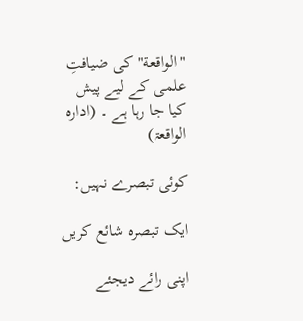"الواقعة" کی ضیافتِ علمی کے لیے پیش کیا جا رہا ہے ۔ (ادارہ الواقعۃ)

کوئی تبصرے نہیں:

ایک تبصرہ شائع کریں

اپنی رائے دیجئے